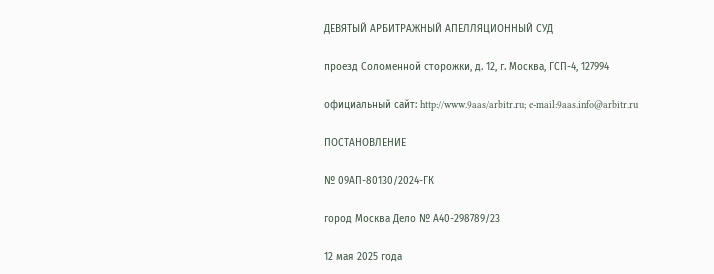ДЕВЯТЫЙ АРБИТРАЖНЫЙ АПЕЛЛЯЦИОННЫЙ СУД

проезд Соломенной сторожки, д. 12, г. Москва, ГСП-4, 127994

официальный сайт: http://www.9aas/arbitr.ru; e-mail:9aas.info@arbitr.ru

ПОСТАНОВЛЕНИЕ

№ 09АП-80130/2024-ГК

город Москва Дело № А40-298789/23

12 мая 2025 года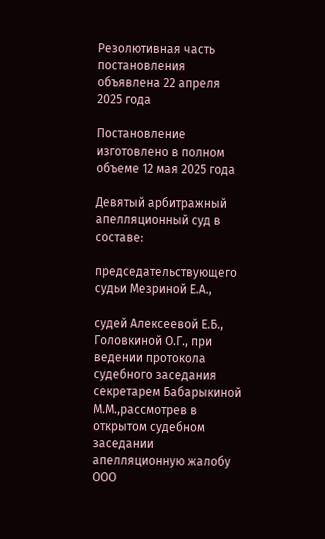Резолютивная часть постановления объявлена 22 апреля 2025 года

Постановление изготовлено в полном объеме 12 мая 2025 года

Девятый арбитражный апелляционный суд в составе:

председательствующего судьи Мезриной Е.А.,

судей Алексеевой Е.Б., Головкиной О.Г., при ведении протокола судебного заседания секретарем Бабарыкиной М.М.,рассмотрев в открытом судебном заседании апелляционную жалобу ООО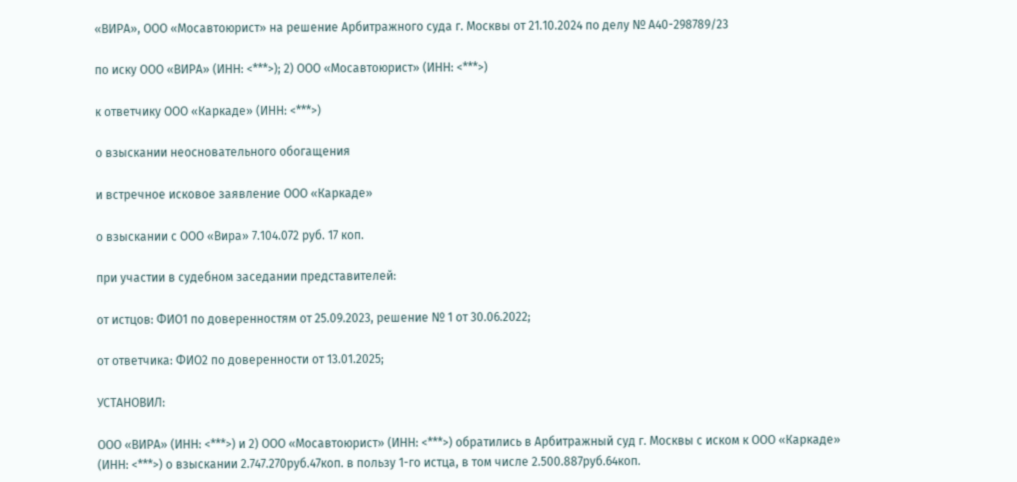«ВИРА», ООО «Мосавтоюрист» на решение Арбитражного суда г. Москвы от 21.10.2024 по делу № А40-298789/23

по иску ООО «ВИРА» (ИНН: <***>); 2) ООО «Мосавтоюрист» (ИНН: <***>)

к ответчику ООО «Каркаде» (ИНН: <***>)

о взыскании неосновательного обогащения

и встречное исковое заявление ООО «Каркаде»

о взыскании с ООО «Вира» 7.104.072 руб. 17 коп.

при участии в судебном заседании представителей:

от истцов: ФИО1 по доверенностям от 25.09.2023, решение № 1 от 30.06.2022;

от ответчика: ФИО2 по доверенности от 13.01.2025;

УСТАНОВИЛ:

ООО «ВИРА» (ИНН: <***>) и 2) ООО «Мосавтоюрист» (ИНН: <***>) обратились в Арбитражный суд г. Москвы с иском к ООО «Каркаде» (ИНН: <***>) о взыскании 2.747.270руб.47коп. в пользу 1-го истца, в том числе 2.500.887руб.64коп.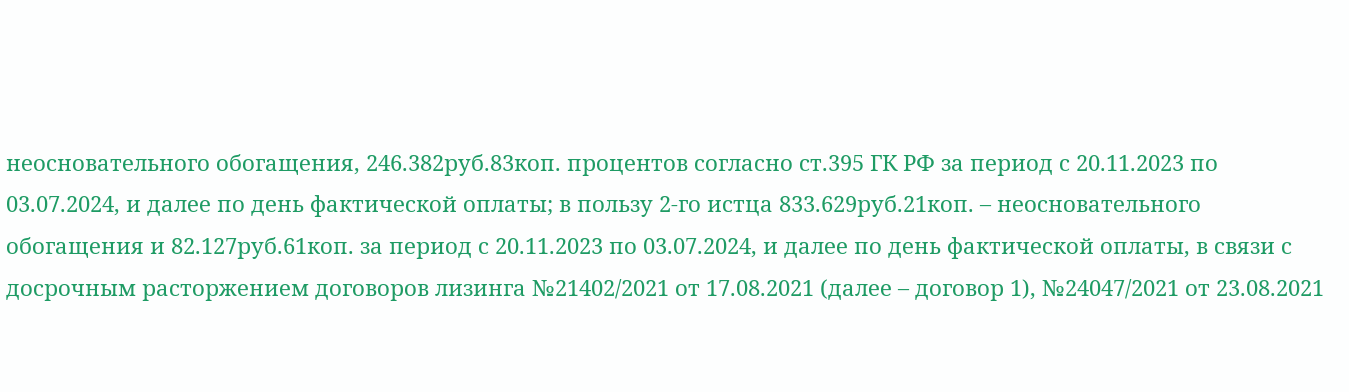неосновательного обогащения, 246.382руб.83коп. процентов согласно ст.395 ГК РФ за период с 20.11.2023 по 03.07.2024, и далее по день фактической оплаты; в пользу 2-го истца 833.629руб.21коп. – неосновательного обогащения и 82.127руб.61коп. за период с 20.11.2023 по 03.07.2024, и далее по день фактической оплаты, в связи с досрочным расторжением договоров лизинга №21402/2021 от 17.08.2021 (далее – договор 1), №24047/2021 от 23.08.2021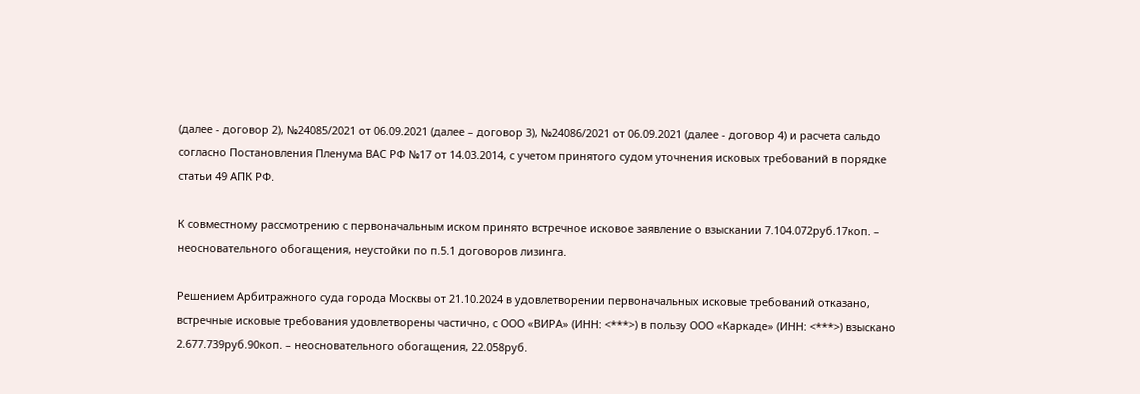(далее - договор 2), №24085/2021 от 06.09.2021 (далее – договор 3), №24086/2021 от 06.09.2021 (далее - договор 4) и расчета сальдо согласно Постановления Пленума ВАС РФ №17 от 14.03.2014, с учетом принятого судом уточнения исковых требований в порядке статьи 49 АПК РФ.

К совместному рассмотрению с первоначальным иском принято встречное исковое заявление о взыскании 7.104.072руб.17коп. – неосновательного обогащения, неустойки по п.5.1 договоров лизинга.

Решением Арбитражного суда города Москвы от 21.10.2024 в удовлетворении первоначальных исковые требований отказано, встречные исковые требования удовлетворены частично, с ООО «ВИРА» (ИНН: <***>) в пользу ООО «Каркаде» (ИНН: <***>) взыскано 2.677.739руб.90коп. – неосновательного обогащения, 22.058руб.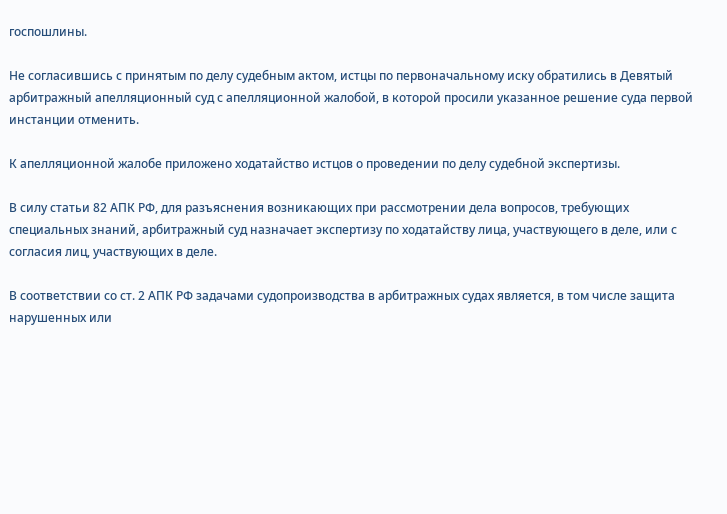госпошлины.

Не согласившись с принятым по делу судебным актом, истцы по первоначальному иску обратились в Девятый арбитражный апелляционный суд с апелляционной жалобой, в которой просили указанное решение суда первой инстанции отменить.

К апелляционной жалобе приложено ходатайство истцов о проведении по делу судебной экспертизы.

В силу статьи 82 АПК РФ, для разъяснения возникающих при рассмотрении дела вопросов, требующих специальных знаний, арбитражный суд назначает экспертизу по ходатайству лица, участвующего в деле, или с согласия лиц, участвующих в деле.

В соответствии со ст. 2 АПК РФ задачами судопроизводства в арбитражных судах является, в том числе защита нарушенных или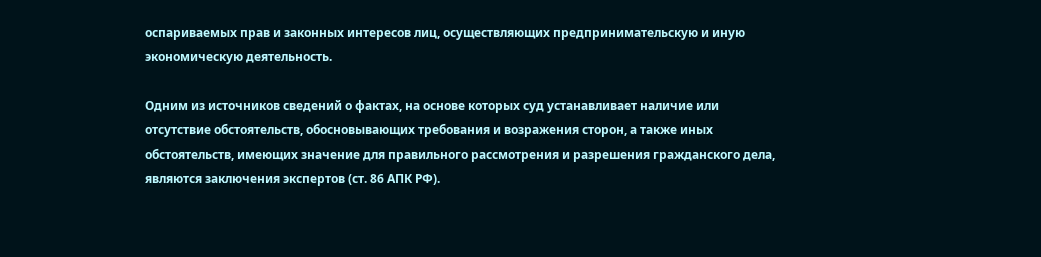оспариваемых прав и законных интересов лиц, осуществляющих предпринимательскую и иную экономическую деятельность.

Одним из источников сведений о фактах, на основе которых суд устанавливает наличие или отсутствие обстоятельств, обосновывающих требования и возражения сторон, а также иных обстоятельств, имеющих значение для правильного рассмотрения и разрешения гражданского дела, являются заключения экспертов (ст. 86 АПК РФ).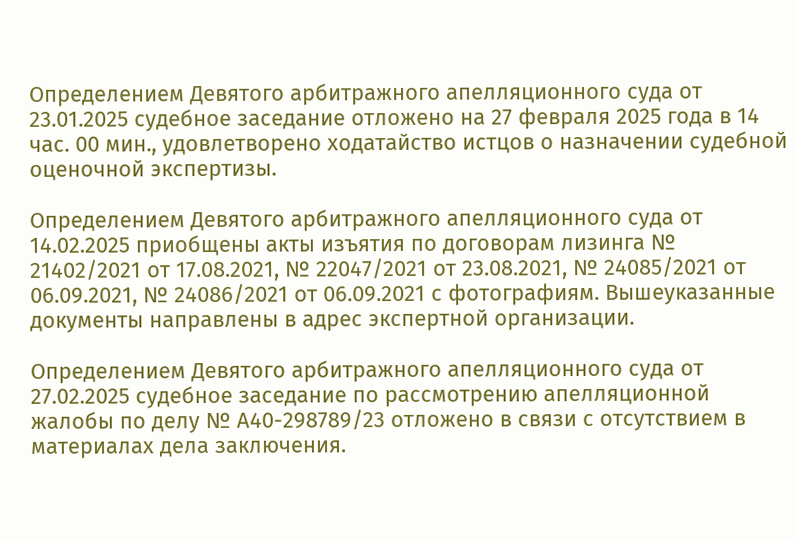Определением Девятого арбитражного апелляционного суда от 23.01.2025 судебное заседание отложено на 27 февраля 2025 года в 14 час. 00 мин., удовлетворено ходатайство истцов о назначении судебной оценочной экспертизы.

Определением Девятого арбитражного апелляционного суда от 14.02.2025 приобщены акты изъятия по договорам лизинга № 21402/2021 от 17.08.2021, № 22047/2021 от 23.08.2021, № 24085/2021 от 06.09.2021, № 24086/2021 от 06.09.2021 с фотографиям. Вышеуказанные документы направлены в адрес экспертной организации.

Определением Девятого арбитражного апелляционного суда от 27.02.2025 судебное заседание по рассмотрению апелляционной жалобы по делу № А40-298789/23 отложено в связи с отсутствием в материалах дела заключения.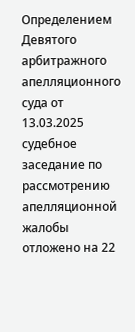Определением Девятого арбитражного апелляционного суда от 13.03.2025 судебное заседание по рассмотрению апелляционной жалобы отложено на 22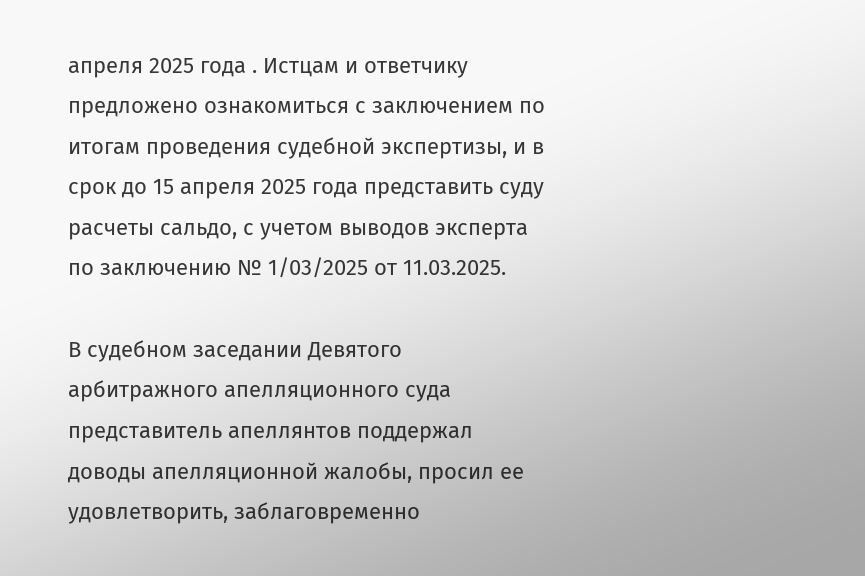апреля 2025 года . Истцам и ответчику предложено ознакомиться с заключением по итогам проведения судебной экспертизы, и в срок до 15 апреля 2025 года представить суду расчеты сальдо, с учетом выводов эксперта по заключению № 1/03/2025 от 11.03.2025.

В судебном заседании Девятого арбитражного апелляционного суда представитель апеллянтов поддержал доводы апелляционной жалобы, просил ее удовлетворить, заблаговременно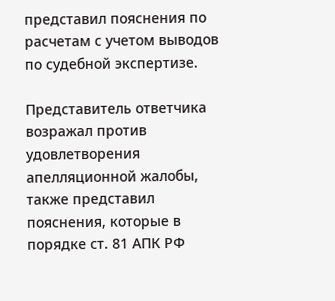представил пояснения по расчетам с учетом выводов по судебной экспертизе.

Представитель ответчика возражал против удовлетворения апелляционной жалобы, также представил пояснения, которые в порядке ст. 81 АПК РФ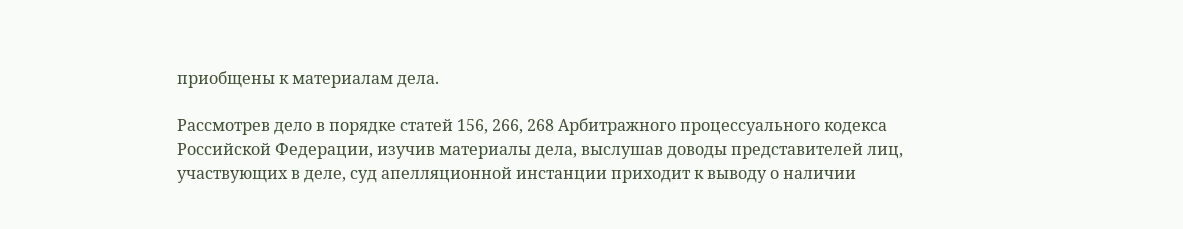приобщены к материалам дела.

Рассмотрев дело в порядке статей 156, 266, 268 Арбитражного процессуального кодекса Российской Федерации, изучив материалы дела, выслушав доводы представителей лиц, участвующих в деле, суд апелляционной инстанции приходит к выводу о наличии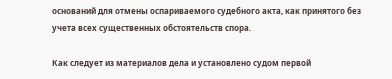оснований для отмены оспариваемого судебного акта, как принятого без учета всех существенных обстоятельств спора.

Как следует из материалов дела и установлено судом первой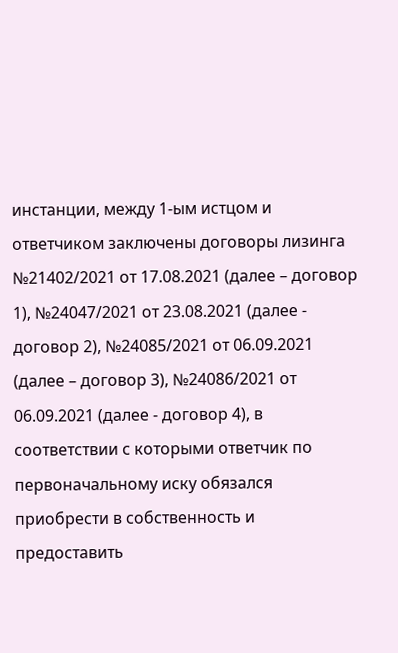инстанции, между 1-ым истцом и ответчиком заключены договоры лизинга №21402/2021 от 17.08.2021 (далее – договор 1), №24047/2021 от 23.08.2021 (далее - договор 2), №24085/2021 от 06.09.2021 (далее – договор 3), №24086/2021 от 06.09.2021 (далее - договор 4), в соответствии с которыми ответчик по первоначальному иску обязался приобрести в собственность и предоставить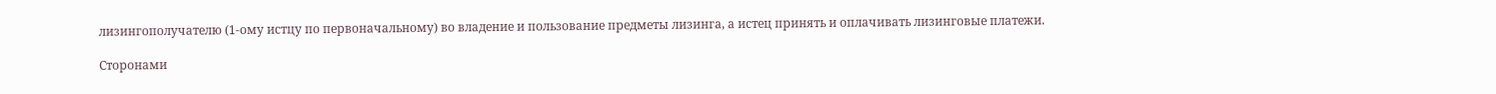лизингополучателю (1-ому истцу по первоначальному) во владение и пользование предметы лизинга, а истец принять и оплачивать лизинговые платежи.

Сторонами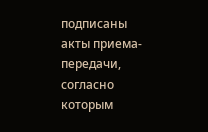подписаны акты приема-передачи, согласно которым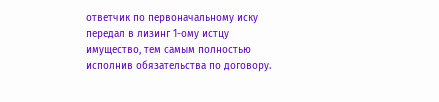ответчик по первоначальному иску передал в лизинг 1-ому истцу имущество, тем самым полностью исполнив обязательства по договору.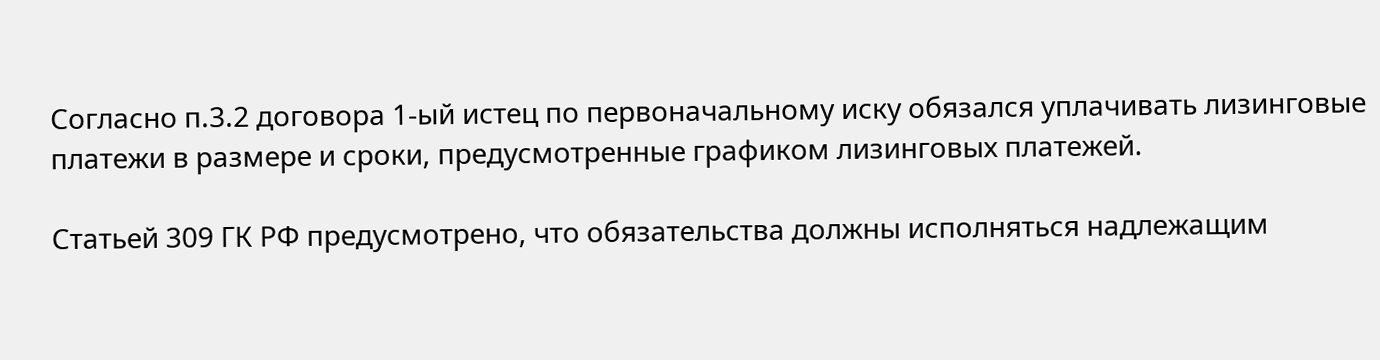Согласно п.3.2 договора 1-ый истец по первоначальному иску обязался уплачивать лизинговые платежи в размере и сроки, предусмотренные графиком лизинговых платежей.

Статьей 309 ГК РФ предусмотрено, что обязательства должны исполняться надлежащим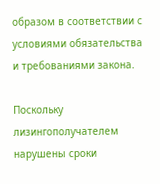образом в соответствии с условиями обязательства и требованиями закона.

Поскольку лизингополучателем нарушены сроки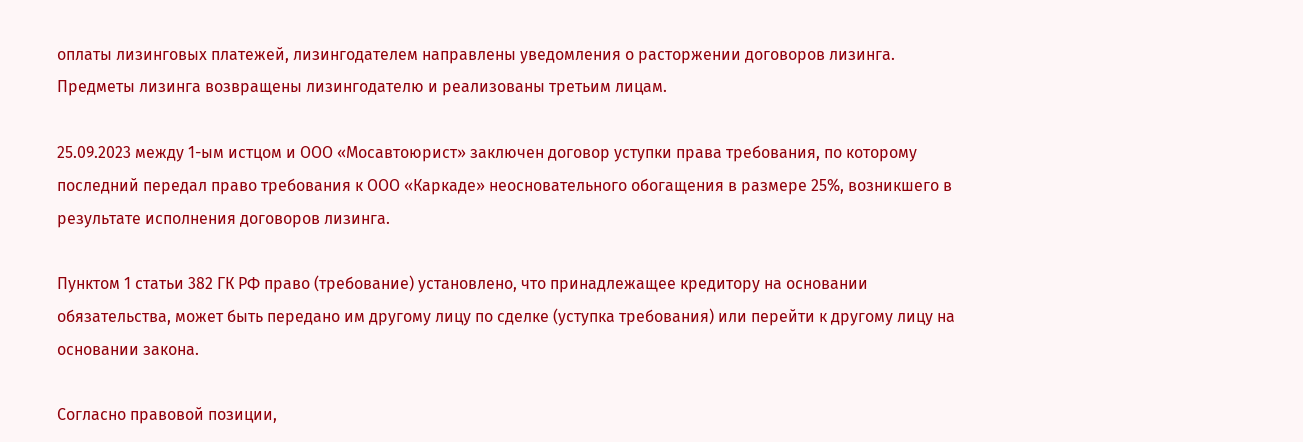оплаты лизинговых платежей, лизингодателем направлены уведомления о расторжении договоров лизинга. Предметы лизинга возвращены лизингодателю и реализованы третьим лицам.

25.09.2023 между 1-ым истцом и ООО «Мосавтоюрист» заключен договор уступки права требования, по которому последний передал право требования к ООО «Каркаде» неосновательного обогащения в размере 25%, возникшего в результате исполнения договоров лизинга.

Пунктом 1 статьи 382 ГК РФ право (требование) установлено, что принадлежащее кредитору на основании обязательства, может быть передано им другому лицу по сделке (уступка требования) или перейти к другому лицу на основании закона.

Согласно правовой позиции,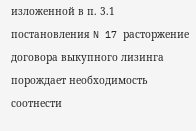изложенной в п. 3.1 постановления N 17 расторжение договора выкупного лизинга порождает необходимость соотнести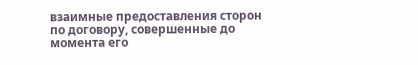взаимные предоставления сторон по договору, совершенные до момента его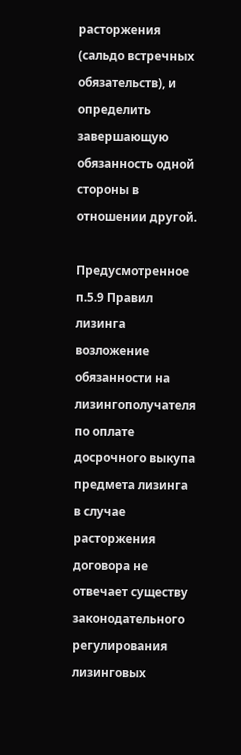расторжения (сальдо встречных обязательств), и определить завершающую обязанность одной стороны в отношении другой.

Предусмотренное п.5.9 Правил лизинга возложение обязанности на лизингополучателя по оплате досрочного выкупа предмета лизинга в случае расторжения договора не отвечает существу законодательного регулирования лизинговых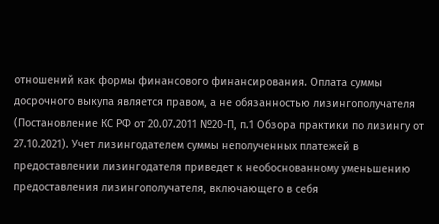отношений как формы финансового финансирования. Оплата суммы досрочного выкупа является правом, а не обязанностью лизингополучателя (Постановление КС РФ от 20.07.2011 №20-П, п.1 Обзора практики по лизингу от 27.10.2021). Учет лизингодателем суммы неполученных платежей в предоставлении лизингодателя приведет к необоснованному уменьшению предоставления лизингополучателя, включающего в себя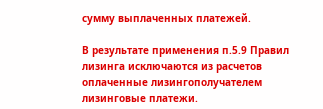сумму выплаченных платежей.

В результате применения п.5.9 Правил лизинга исключаются из расчетов оплаченные лизингополучателем лизинговые платежи.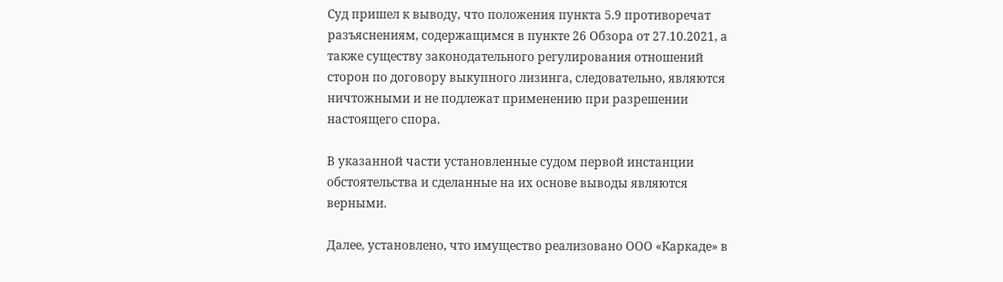Суд пришел к выводу, что положения пункта 5.9 противоречат разъяснениям, содержащимся в пункте 26 Обзора от 27.10.2021, а также существу законодательного регулирования отношений сторон по договору выкупного лизинга, следовательно, являются ничтожными и не подлежат применению при разрешении настоящего спора.

В указанной части установленные судом первой инстанции обстоятельства и сделанные на их основе выводы являются верными.

Далее, установлено, что имущество реализовано ООО «Каркаде» в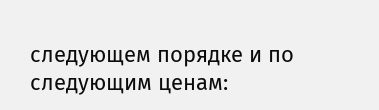следующем порядке и по следующим ценам: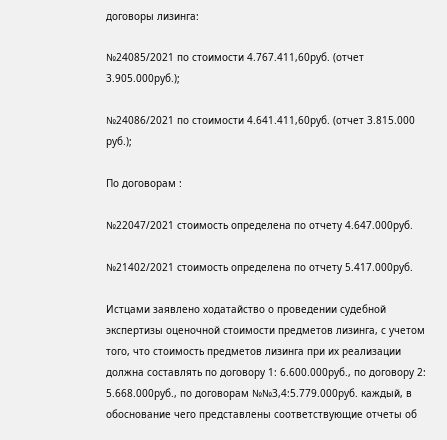договоры лизинга:

№24085/2021 по стоимости 4.767.411,60руб. (отчет 3.905.000руб.);

№24086/2021 по стоимости 4.641.411,60руб. (отчет 3.815.000 руб.);

По договорам :

№22047/2021 стоимость определена по отчету 4.647.000руб.

№21402/2021 стоимость определена по отчету 5.417.000руб.

Истцами заявлено ходатайство о проведении судебной экспертизы оценочной стоимости предметов лизинга, с учетом того, что стоимость предметов лизинга при их реализации должна составлять по договору 1: 6.600.000руб., по договору 2: 5.668.000руб., по договорам №№3,4:5.779.000руб. каждый, в обоснование чего представлены соответствующие отчеты об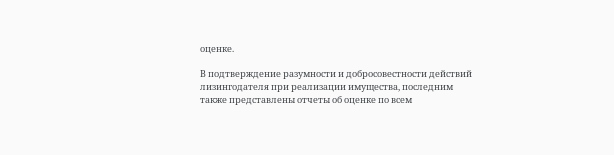оценке.

В подтверждение разумности и добросовестности действий лизингодателя при реализации имущества, последним также представлены отчеты об оценке по всем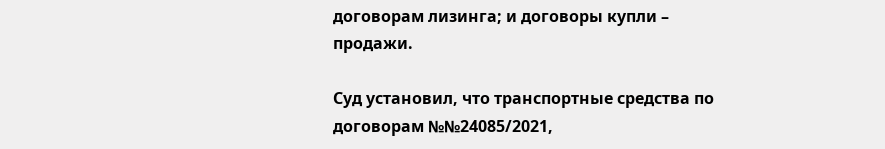договорам лизинга; и договоры купли – продажи.

Суд установил, что транспортные средства по договорам №№24085/2021,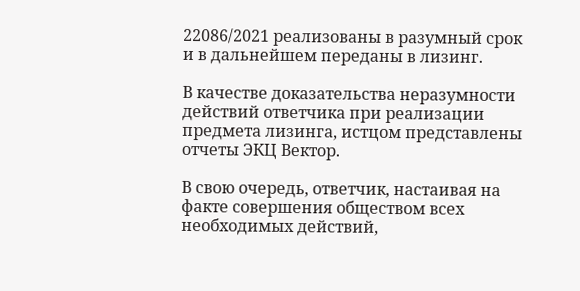22086/2021 реализованы в разумный срок и в дальнейшем переданы в лизинг.

В качестве доказательства неразумности действий ответчика при реализации предмета лизинга, истцом представлены отчеты ЭКЦ Вектор.

В свою очередь, ответчик, настаивая на факте совершения обществом всех необходимых действий,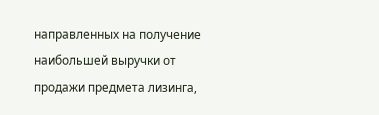направленных на получение наибольшей выручки от продажи предмета лизинга,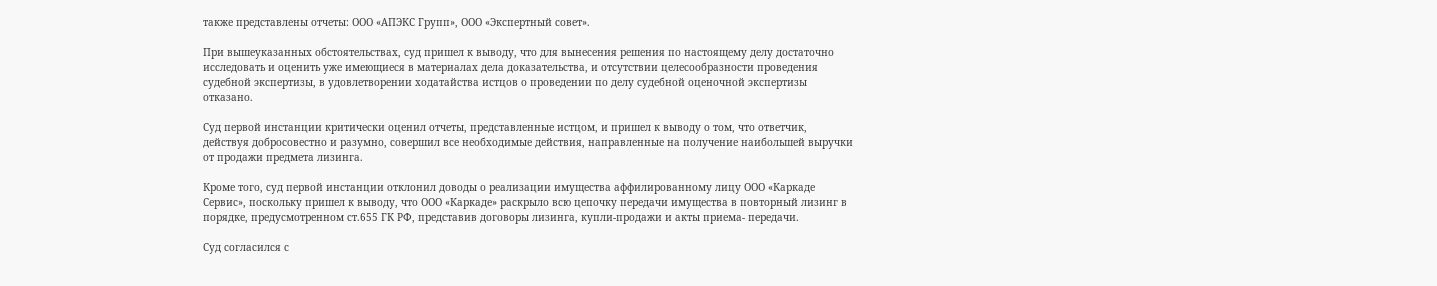также представлены отчеты: ООО «АПЭКС Групп», ООО «Экспертный совет».

При вышеуказанных обстоятельствах, суд пришел к выводу, что для вынесения решения по настоящему делу достаточно исследовать и оценить уже имеющиеся в материалах дела доказательства, и отсутствии целесообразности проведения судебной экспертизы, в удовлетворении ходатайства истцов о проведении по делу судебной оценочной экспертизы отказано.

Суд первой инстанции критически оценил отчеты, представленные истцом, и пришел к выводу о том, что ответчик, действуя добросовестно и разумно, совершил все необходимые действия, направленные на получение наибольшей выручки от продажи предмета лизинга.

Кроме того, суд первой инстанции отклонил доводы о реализации имущества аффилированному лицу ООО «Каркаде Сервис», поскольку пришел к выводу, что ООО «Каркаде» раскрыло всю цепочку передачи имущества в повторный лизинг в порядке, предусмотренном ст.655 ГК РФ, представив договоры лизинга, купли-продажи и акты приема- передачи.

Суд согласился с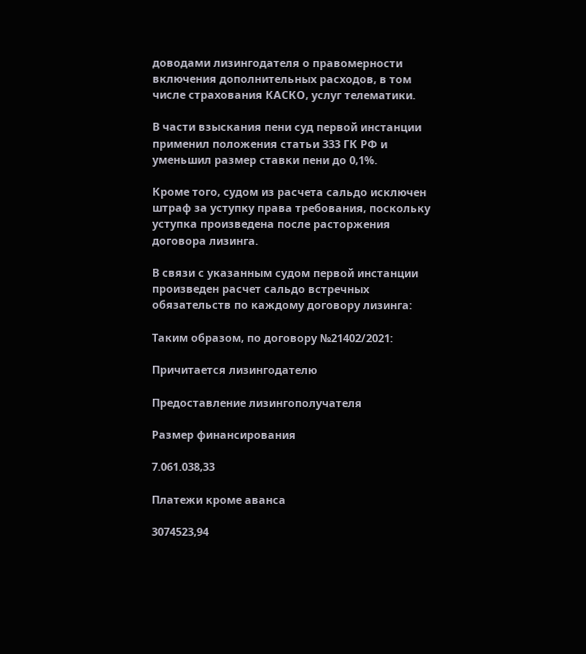доводами лизингодателя о правомерности включения дополнительных расходов, в том числе страхования КАСКО, услуг телематики.

В части взыскания пени суд первой инстанции применил положения статьи 333 ГК РФ и уменьшил размер ставки пени до 0,1%.

Кроме того, судом из расчета сальдо исключен штраф за уступку права требования, поскольку уступка произведена после расторжения договора лизинга.

В связи с указанным судом первой инстанции произведен расчет сальдо встречных обязательств по каждому договору лизинга:

Таким образом, по договору №21402/2021:

Причитается лизингодателю

Предоставление лизингополучателя

Размер финансирования

7.061.038,33

Платежи кроме аванса

3074523,94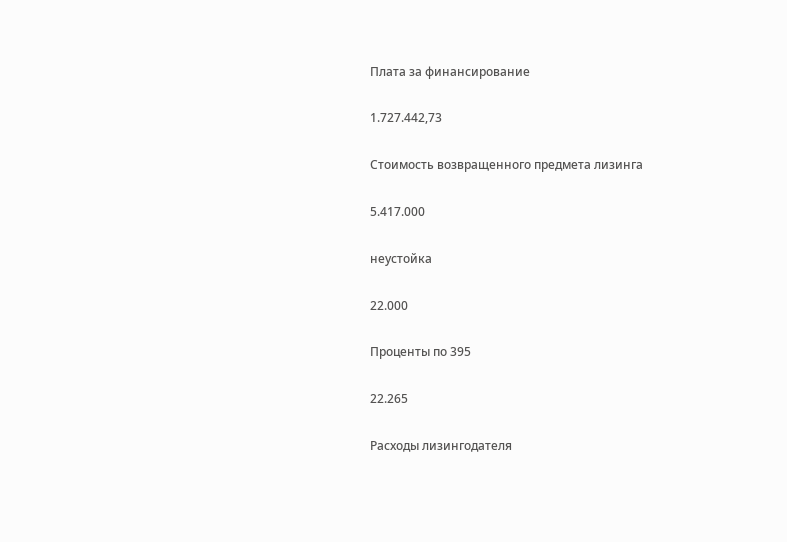Плата за финансирование

1.727.442,73

Стоимость возвращенного предмета лизинга

5.417.000

неустойка

22.000

Проценты по 395

22.265

Расходы лизингодателя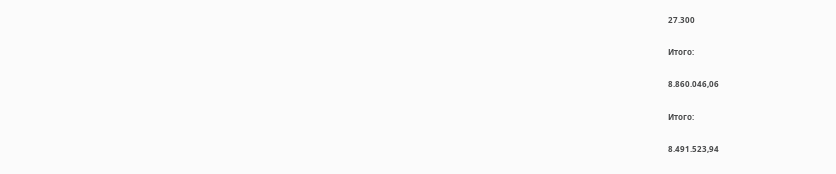27.300

Итого:

8.860.046,06

Итого:

8.491.523,94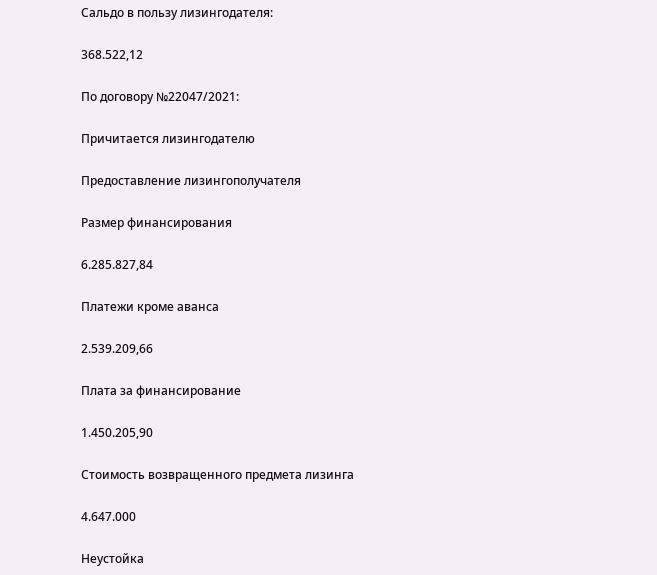Сальдо в пользу лизингодателя:

368.522,12

По договору №22047/2021:

Причитается лизингодателю

Предоставление лизингополучателя

Размер финансирования

6.285.827,84

Платежи кроме аванса

2.539.209,66

Плата за финансирование

1.450.205,90

Стоимость возвращенного предмета лизинга

4.647.000

Неустойка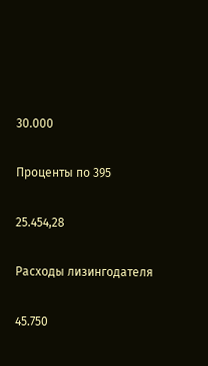30.000

Проценты по 395

25.454,28

Расходы лизингодателя

45.750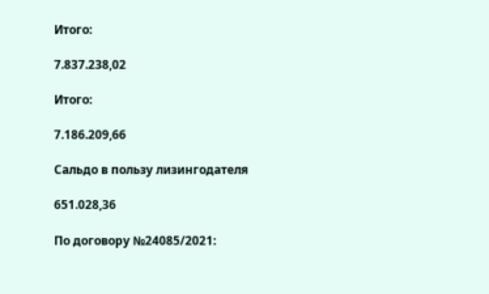Итого:

7.837.238,02

Итого:

7.186.209,66

Сальдо в пользу лизингодателя

651.028,36

По договору №24085/2021: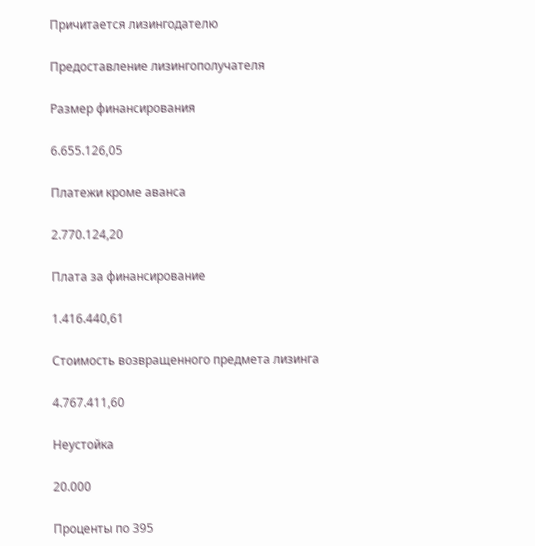Причитается лизингодателю

Предоставление лизингополучателя

Размер финансирования

6.655.126,05

Платежи кроме аванса

2.770.124,20

Плата за финансирование

1.416.440,61

Стоимость возвращенного предмета лизинга

4.767.411,60

Неустойка

20.000

Проценты по 395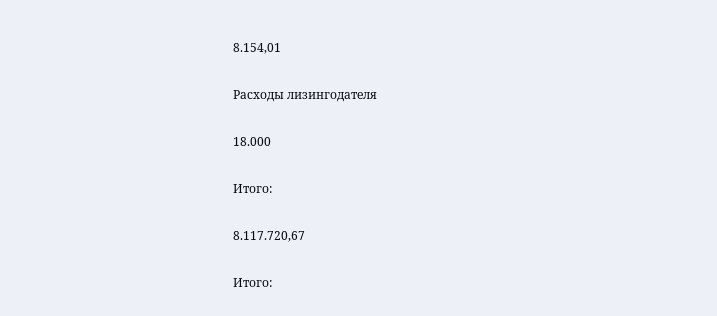8.154,01

Расходы лизингодателя

18.000

Итого:

8.117.720,67

Итого: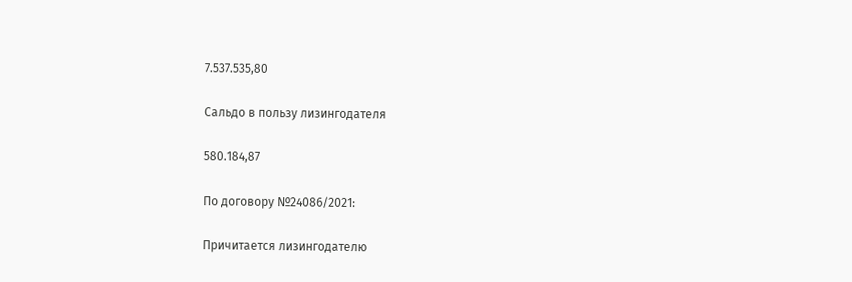7.537.535,80

Сальдо в пользу лизингодателя

580.184,87

По договору №24086/2021:

Причитается лизингодателю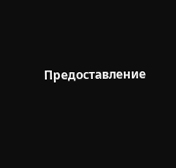Предоставление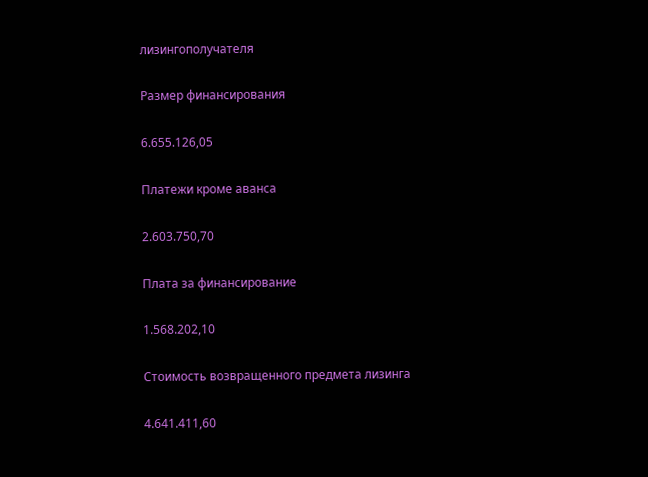лизингополучателя

Размер финансирования

6.655.126,05

Платежи кроме аванса

2.603.750,70

Плата за финансирование

1.568.202,10

Стоимость возвращенного предмета лизинга

4.641.411,60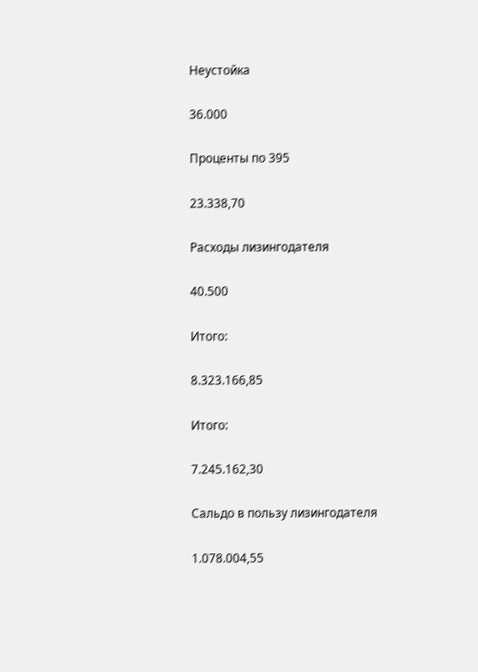Неустойка

36.000

Проценты по 395

23.338,70

Расходы лизингодателя

40.500

Итого:

8.323.166,85

Итого:

7.245.162,30

Сальдо в пользу лизингодателя

1.078.004,55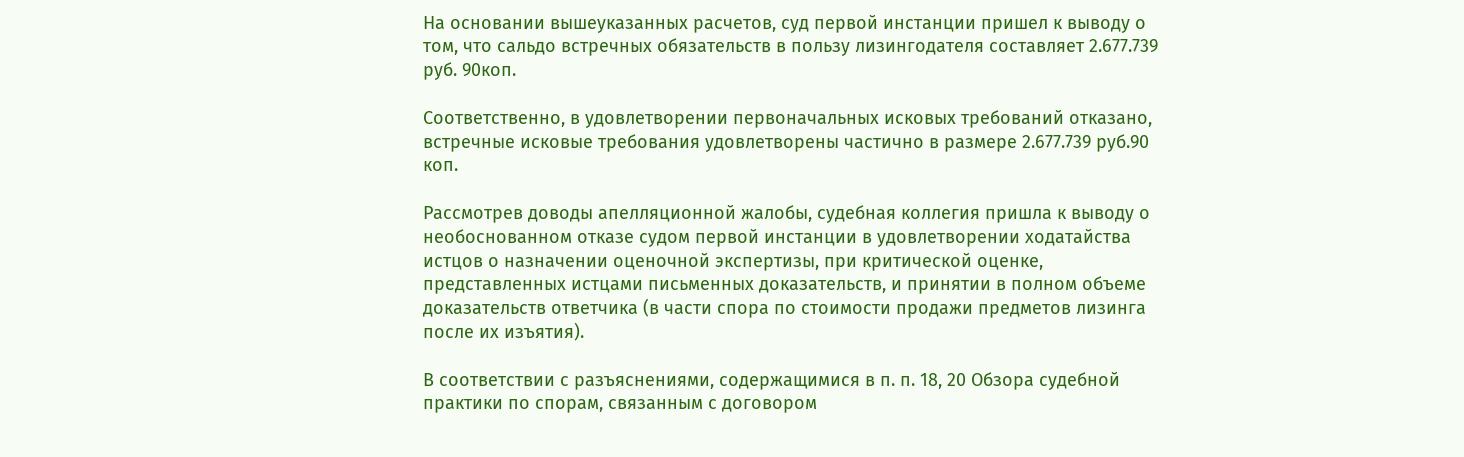На основании вышеуказанных расчетов, суд первой инстанции пришел к выводу о том, что сальдо встречных обязательств в пользу лизингодателя составляет 2.677.739 руб. 90коп.

Соответственно, в удовлетворении первоначальных исковых требований отказано, встречные исковые требования удовлетворены частично в размере 2.677.739 руб.90 коп.

Рассмотрев доводы апелляционной жалобы, судебная коллегия пришла к выводу о необоснованном отказе судом первой инстанции в удовлетворении ходатайства истцов о назначении оценочной экспертизы, при критической оценке, представленных истцами письменных доказательств, и принятии в полном объеме доказательств ответчика (в части спора по стоимости продажи предметов лизинга после их изъятия).

В соответствии с разъяснениями, содержащимися в п. п. 18, 20 Обзора судебной практики по спорам, связанным с договором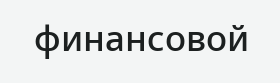финансовой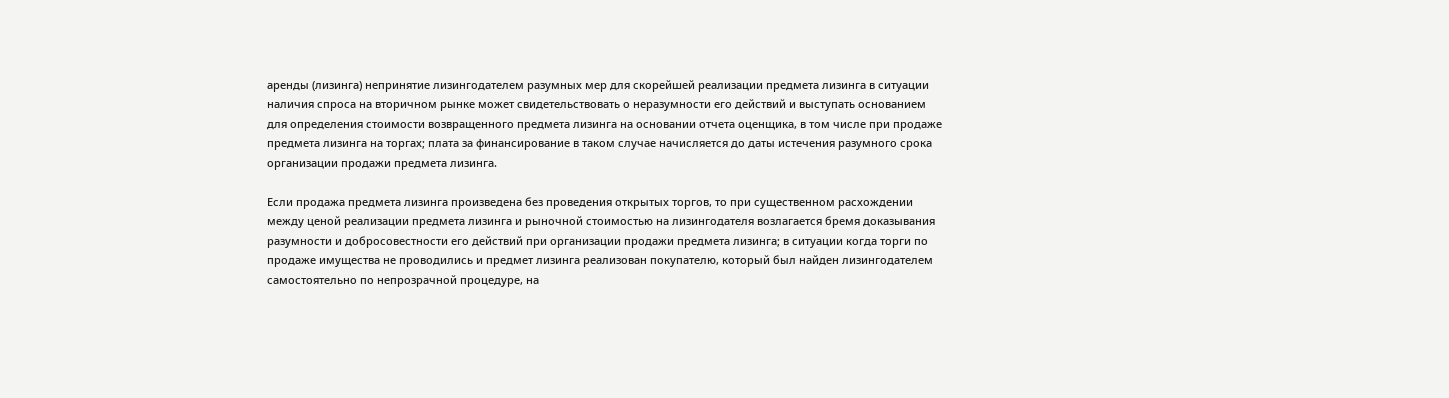аренды (лизинга) непринятие лизингодателем разумных мер для скорейшей реализации предмета лизинга в ситуации наличия спроса на вторичном рынке может свидетельствовать о неразумности его действий и выступать основанием для определения стоимости возвращенного предмета лизинга на основании отчета оценщика, в том числе при продаже предмета лизинга на торгах; плата за финансирование в таком случае начисляется до даты истечения разумного срока организации продажи предмета лизинга.

Если продажа предмета лизинга произведена без проведения открытых торгов, то при существенном расхождении между ценой реализации предмета лизинга и рыночной стоимостью на лизингодателя возлагается бремя доказывания разумности и добросовестности его действий при организации продажи предмета лизинга; в ситуации когда торги по продаже имущества не проводились и предмет лизинга реализован покупателю, который был найден лизингодателем самостоятельно по непрозрачной процедуре, на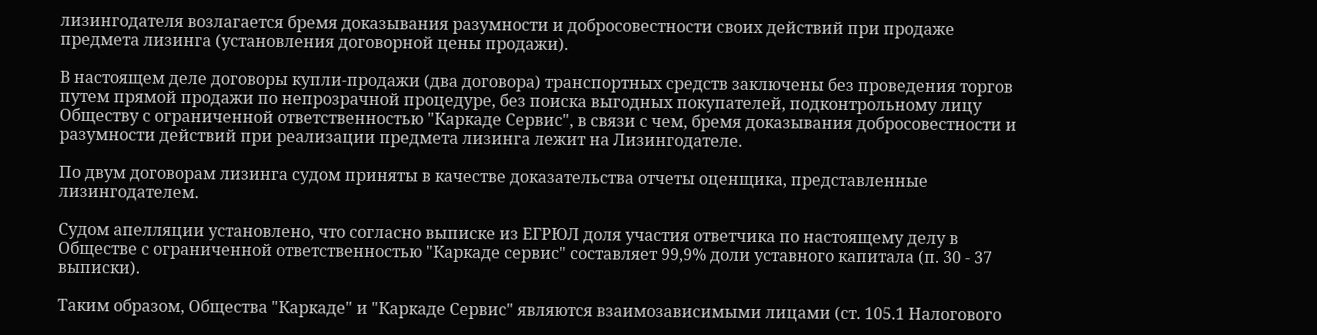лизингодателя возлагается бремя доказывания разумности и добросовестности своих действий при продаже предмета лизинга (установления договорной цены продажи).

В настоящем деле договоры купли-продажи (два договора) транспортных средств заключены без проведения торгов путем прямой продажи по непрозрачной процедуре, без поиска выгодных покупателей, подконтрольному лицу Обществу с ограниченной ответственностью "Каркаде Сервис", в связи с чем, бремя доказывания добросовестности и разумности действий при реализации предмета лизинга лежит на Лизингодателе.

По двум договорам лизинга судом приняты в качестве доказательства отчеты оценщика, представленные лизингодателем.

Судом апелляции установлено, что согласно выписке из ЕГРЮЛ доля участия ответчика по настоящему делу в Обществе с ограниченной ответственностью "Каркаде сервис" составляет 99,9% доли уставного капитала (п. 30 - 37 выписки).

Таким образом, Общества "Каркаде" и "Каркаде Сервис" являются взаимозависимыми лицами (ст. 105.1 Налогового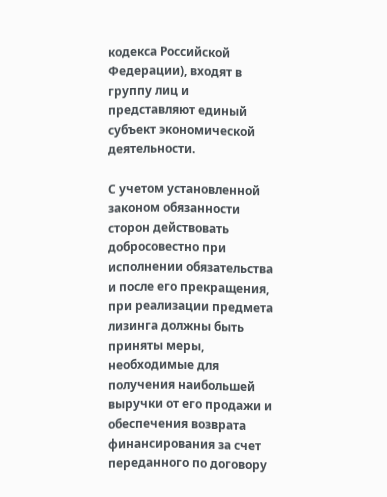кодекса Российской Федерации), входят в группу лиц и представляют единый субъект экономической деятельности.

С учетом установленной законом обязанности сторон действовать добросовестно при исполнении обязательства и после его прекращения, при реализации предмета лизинга должны быть приняты меры, необходимые для получения наибольшей выручки от его продажи и обеспечения возврата финансирования за счет переданного по договору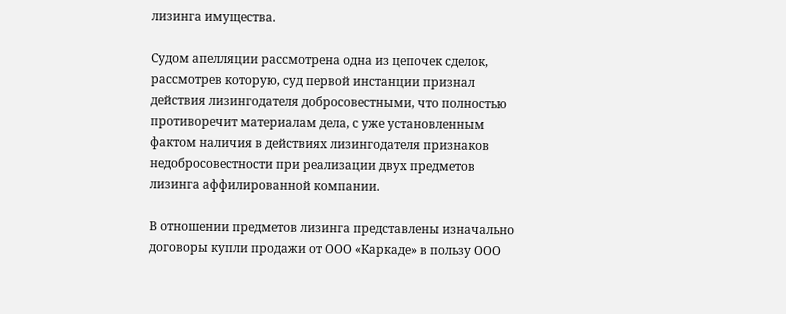лизинга имущества.

Судом апелляции рассмотрена одна из цепочек сделок, рассмотрев которую, суд первой инстанции признал действия лизингодателя добросовестными, что полностью противоречит материалам дела, с уже установленным фактом наличия в действиях лизингодателя признаков недобросовестности при реализации двух предметов лизинга аффилированной компании.

В отношении предметов лизинга представлены изначально договоры купли продажи от ООО «Каркаде» в пользу ООО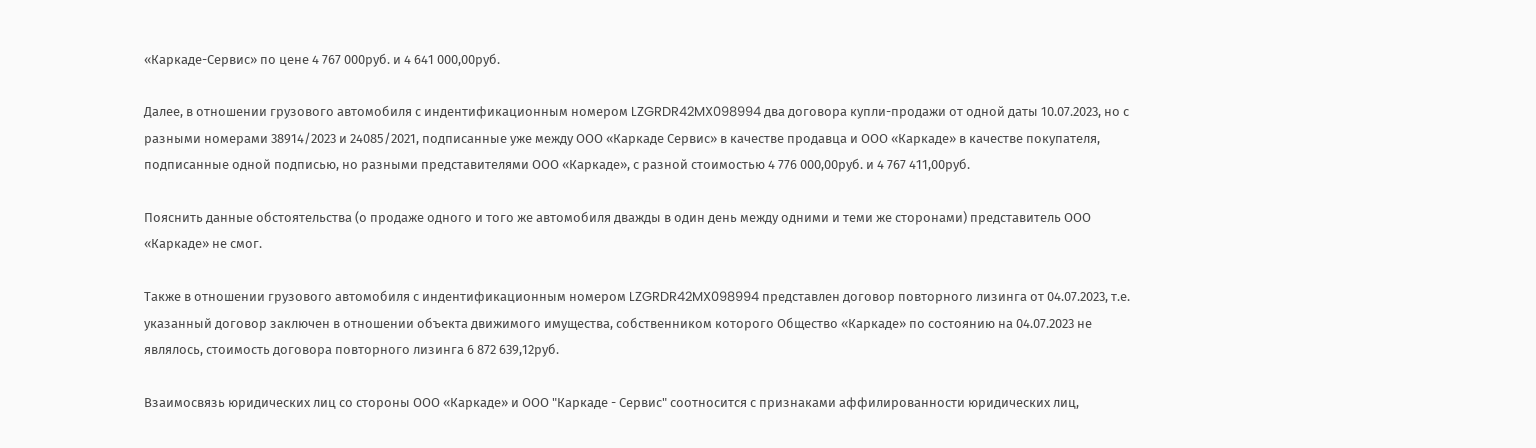«Каркаде-Сервис» по цене 4 767 000руб. и 4 641 000,00руб.

Далее, в отношении грузового автомобиля с индентификационным номером LZGRDR42MX098994 два договора купли-продажи от одной даты 10.07.2023, но с разными номерами 38914/2023 и 24085/2021, подписанные уже между ООО «Каркаде Сервис» в качестве продавца и ООО «Каркаде» в качестве покупателя, подписанные одной подписью, но разными представителями ООО «Каркаде», с разной стоимостью 4 776 000,00руб. и 4 767 411,00руб.

Пояснить данные обстоятельства (о продаже одного и того же автомобиля дважды в один день между одними и теми же сторонами) представитель ООО «Каркаде» не смог.

Также в отношении грузового автомобиля с индентификационным номером LZGRDR42MX098994 представлен договор повторного лизинга от 04.07.2023, т.е. указанный договор заключен в отношении объекта движимого имущества, собственником которого Общество «Каркаде» по состоянию на 04.07.2023 не являлось, стоимость договора повторного лизинга 6 872 639,12руб.

Взаимосвязь юридических лиц со стороны ООО «Каркаде» и ООО "Каркаде - Сервис" соотносится с признаками аффилированности юридических лиц,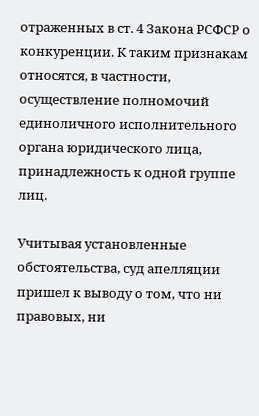отраженных в ст. 4 Закона РСФСР о конкуренции. К таким признакам относятся, в частности, осуществление полномочий единоличного исполнительного органа юридического лица, принадлежность к одной группе лиц.

Учитывая установленные обстоятельства, суд апелляции пришел к выводу о том, что ни правовых, ни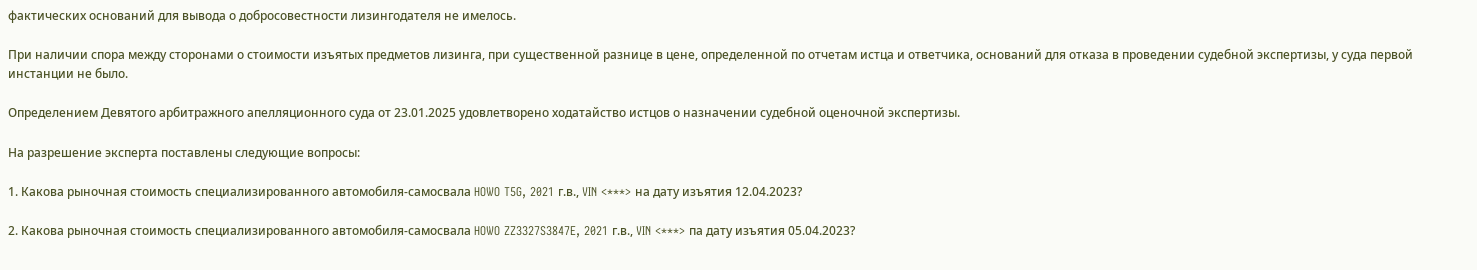фактических оснований для вывода о добросовестности лизингодателя не имелось.

При наличии спора между сторонами о стоимости изъятых предметов лизинга, при существенной разнице в цене, определенной по отчетам истца и ответчика, оснований для отказа в проведении судебной экспертизы, у суда первой инстанции не было.

Определением Девятого арбитражного апелляционного суда от 23.01.2025 удовлетворено ходатайство истцов о назначении судебной оценочной экспертизы.

На разрешение эксперта поставлены следующие вопросы:

1. Какова рыночная стоимость специализированного автомобиля-самосвала HOWO T5G, 2021 г.в., VIN <***> на дату изъятия 12.04.2023?

2. Какова рыночная стоимость специализированного автомобиля-самосвала HOWO ZZ3327S3847E, 2021 г.в., VIN <***> па дату изъятия 05.04.2023?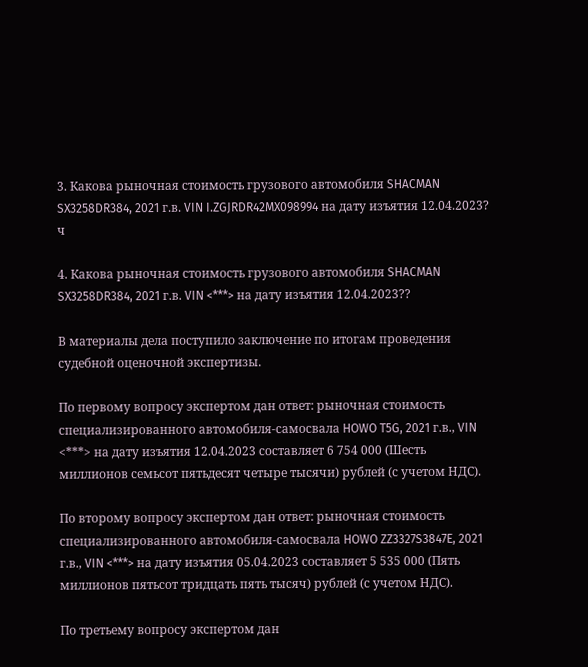3. Какова рыночная стоимость грузового автомобиля SHACMAN SX3258DR384, 2021 г.в. VIN I.ZGJRDR42MX098994 на дату изъятия 12.04.2023? ч

4. Какова рыночная стоимость грузового автомобиля SHACMAN SX3258DR384, 2021 г.в. VIN <***> на дату изъятия 12.04.2023??

В материалы дела поступило заключение по итогам проведения судебной оценочной экспертизы.

По первому вопросу экспертом дан ответ: рыночная стоимость специализированного автомобиля-самосвала HOWO T5G, 2021 г.в., VIN <***> на дату изъятия 12.04.2023 составляет 6 754 000 (Шесть миллионов семьсот пятьдесят четыре тысячи) рублей (с учетом НДС).

По второму вопросу экспертом дан ответ: рыночная стоимость специализированного автомобиля-самосвала HOWO ZZ3327S3847E, 2021 г.в., VIN <***> на дату изъятия 05.04.2023 составляет 5 535 000 (Пять миллионов пятьсот тридцать пять тысяч) рублей (с учетом НДС).

По третьему вопросу экспертом дан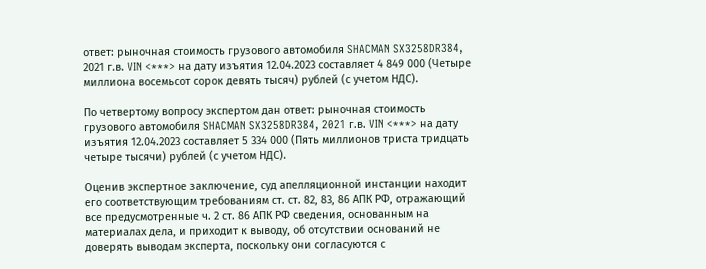ответ: рыночная стоимость грузового автомобиля SHACMAN SX3258DR384, 2021 г.в. VIN <***> на дату изъятия 12.04.2023 составляет 4 849 000 (Четыре миллиона восемьсот сорок девять тысяч) рублей (с учетом НДС).

По четвертому вопросу экспертом дан ответ: рыночная стоимость грузового автомобиля SHACMAN SX3258DR384, 2021 г.в. VIN <***> на дату изъятия 12.04.2023 составляет 5 334 000 (Пять миллионов триста тридцать четыре тысячи) рублей (с учетом НДС).

Оценив экспертное заключение, суд апелляционной инстанции находит его соответствующим требованиям ст. ст. 82, 83, 86 АПК РФ, отражающий все предусмотренные ч. 2 ст. 86 АПК РФ сведения, основанным на материалах дела, и приходит к выводу, об отсутствии оснований не доверять выводам эксперта, поскольку они согласуются с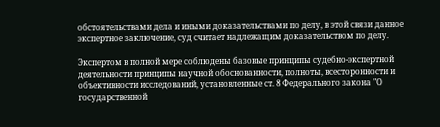обстоятельствами дела и иными доказательствами по делу, в этой связи данное экспертное заключение, суд считает надлежащим доказательством по делу.

Экспертом в полной мере соблюдены базовые принципы судебно-экспертной деятельности принципы научной обоснованности, полноты, всесторонности и объективности исследований, установленные ст. 8 Федерального закона "О государственной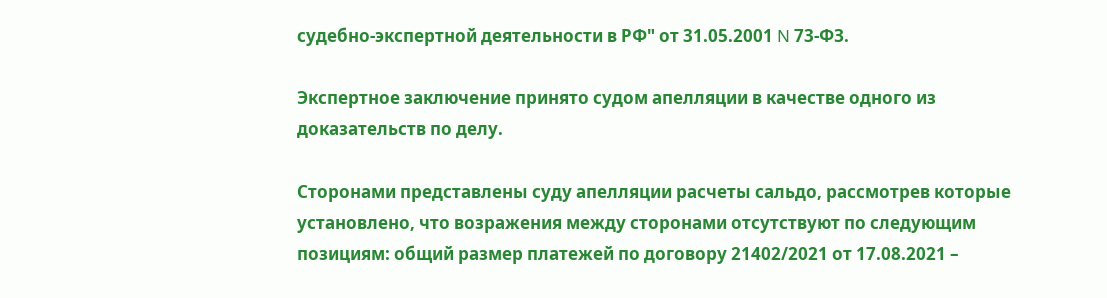судебно-экспертной деятельности в РФ" от 31.05.2001 N 73-ФЗ.

Экспертное заключение принято судом апелляции в качестве одного из доказательств по делу.

Сторонами представлены суду апелляции расчеты сальдо, рассмотрев которые установлено, что возражения между сторонами отсутствуют по следующим позициям: общий размер платежей по договору 21402/2021 от 17.08.2021 –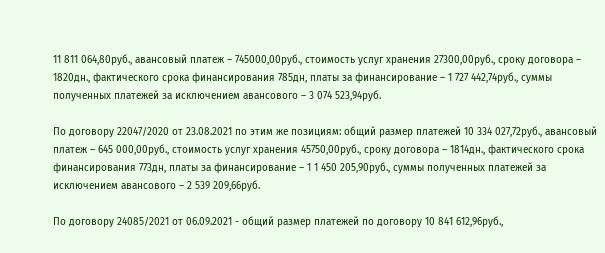11 811 064,80руб., авансовый платеж – 745000,00руб., стоимость услуг хранения 27300,00руб., сроку договора – 1820дн., фактического срока финансирования 785дн, платы за финансирование – 1 727 442,74руб., суммы полученных платежей за исключением авансового – 3 074 523,94руб.

По договору 22047/2020 от 23.08.2021 по этим же позициям: общий размер платежей 10 334 027,72руб., авансовый платеж – 645 000,00руб., стоимость услуг хранения 45750,00руб., сроку договора – 1814дн., фактического срока финансирования 773дн, платы за финансирование – 1 1 450 205,90руб., суммы полученных платежей за исключением авансового – 2 539 209,66руб.

По договору 24085/2021 от 06.09.2021 - общий размер платежей по договору 10 841 612,96руб.,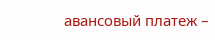авансовый платеж –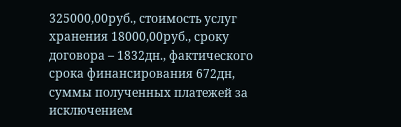325000,00руб., стоимость услуг хранения 18000,00руб., сроку договора – 1832дн., фактического срока финансирования 672дн, суммы полученных платежей за исключением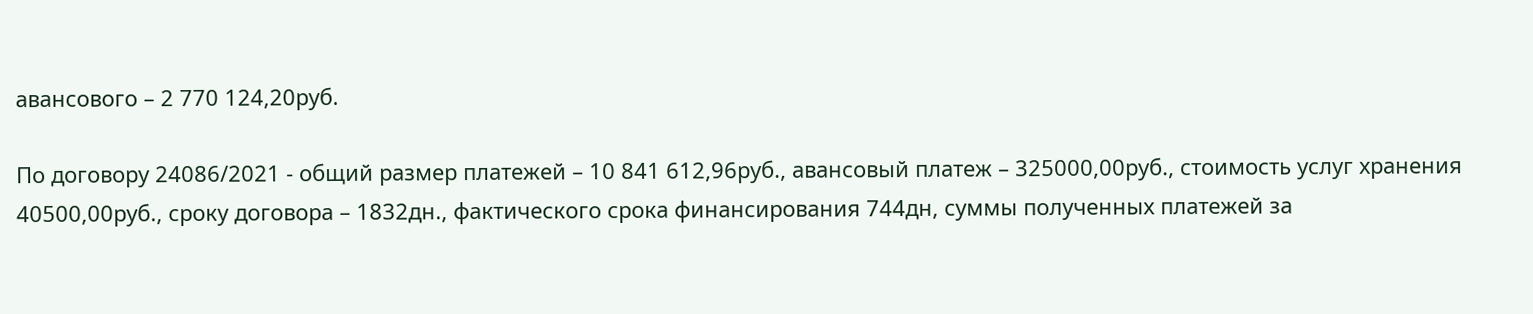авансового – 2 770 124,20руб.

По договору 24086/2021 - общий размер платежей – 10 841 612,96руб., авансовый платеж – 325000,00руб., стоимость услуг хранения 40500,00руб., сроку договора – 1832дн., фактического срока финансирования 744дн, суммы полученных платежей за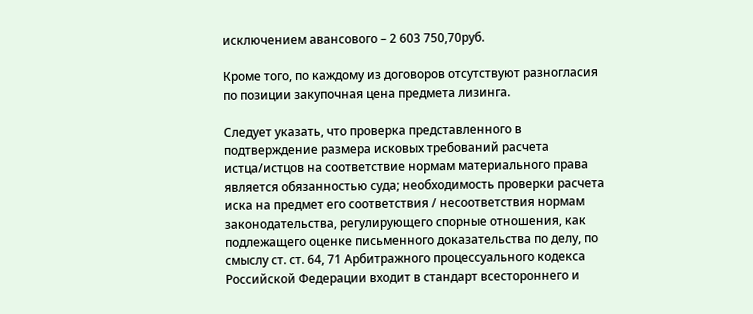исключением авансового – 2 603 750,70руб.

Кроме того, по каждому из договоров отсутствуют разногласия по позиции закупочная цена предмета лизинга.

Следует указать, что проверка представленного в подтверждение размера исковых требований расчета истца/истцов на соответствие нормам материального права является обязанностью суда; необходимость проверки расчета иска на предмет его соответствия / несоответствия нормам законодательства, регулирующего спорные отношения, как подлежащего оценке письменного доказательства по делу, по смыслу ст. ст. 64, 71 Арбитражного процессуального кодекса Российской Федерации входит в стандарт всестороннего и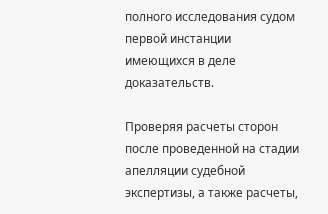полного исследования судом первой инстанции имеющихся в деле доказательств.

Проверяя расчеты сторон после проведенной на стадии апелляции судебной экспертизы, а также расчеты,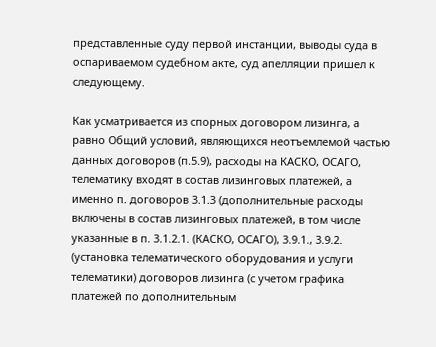представленные суду первой инстанции, выводы суда в оспариваемом судебном акте, суд апелляции пришел к следующему.

Как усматривается из спорных договором лизинга, а равно Общий условий, являющихся неотъемлемой частью данных договоров (п.5.9), расходы на КАСКО, ОСАГО, телематику входят в состав лизинговых платежей, а именно п. договоров 3.1.3 (дополнительные расходы включены в состав лизинговых платежей, в том числе указанные в п. 3.1.2.1. (КАСКО, ОСАГО), 3.9.1., 3.9.2. (установка телематического оборудования и услуги телематики) договоров лизинга (с учетом графика платежей по дополнительным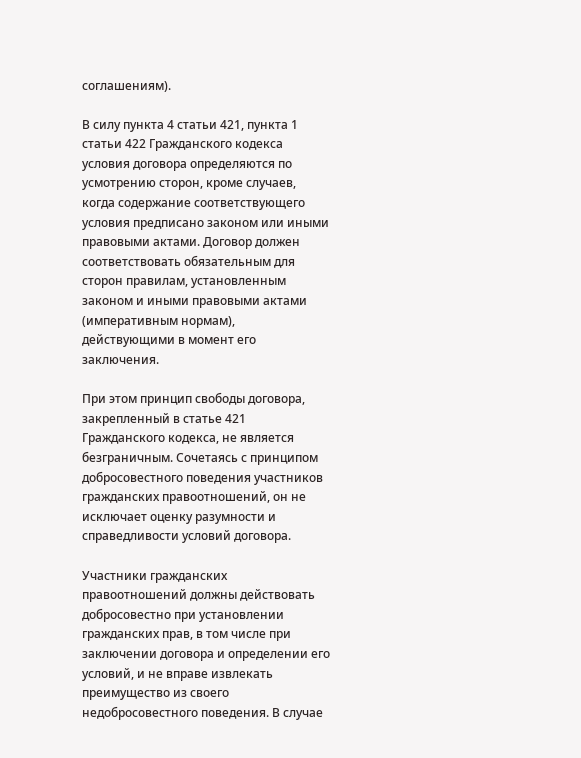соглашениям).

В силу пункта 4 статьи 421, пункта 1 статьи 422 Гражданского кодекса условия договора определяются по усмотрению сторон, кроме случаев, когда содержание соответствующего условия предписано законом или иными правовыми актами. Договор должен соответствовать обязательным для сторон правилам, установленным законом и иными правовыми актами (императивным нормам), действующими в момент его заключения.

При этом принцип свободы договора, закрепленный в статье 421 Гражданского кодекса, не является безграничным. Сочетаясь с принципом добросовестного поведения участников гражданских правоотношений, он не исключает оценку разумности и справедливости условий договора.

Участники гражданских правоотношений должны действовать добросовестно при установлении гражданских прав, в том числе при заключении договора и определении его условий, и не вправе извлекать преимущество из своего недобросовестного поведения. В случае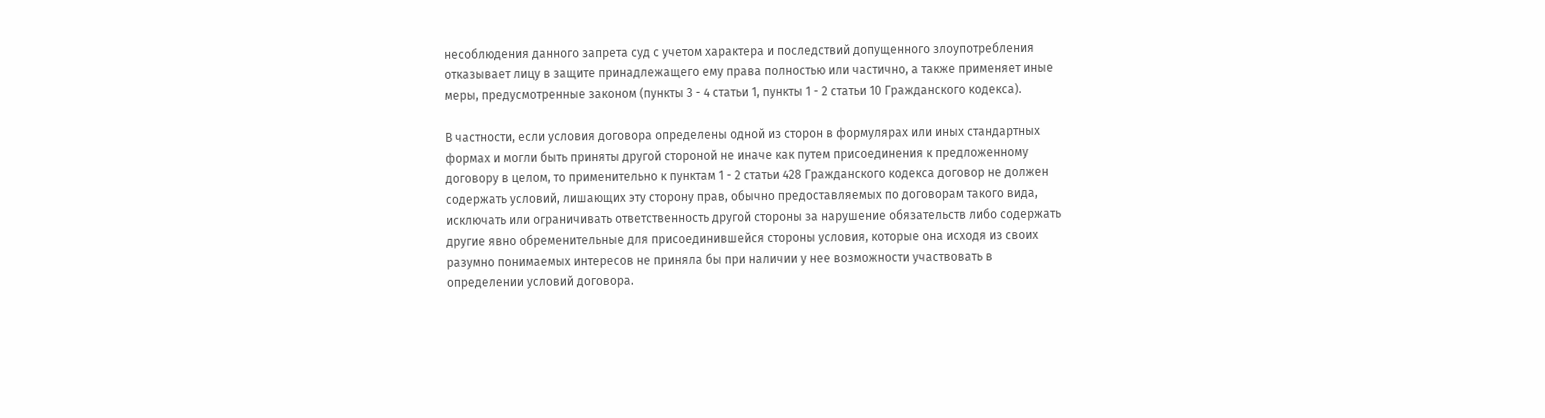несоблюдения данного запрета суд с учетом характера и последствий допущенного злоупотребления отказывает лицу в защите принадлежащего ему права полностью или частично, а также применяет иные меры, предусмотренные законом (пункты 3 - 4 статьи 1, пункты 1 - 2 статьи 10 Гражданского кодекса).

В частности, если условия договора определены одной из сторон в формулярах или иных стандартных формах и могли быть приняты другой стороной не иначе как путем присоединения к предложенному договору в целом, то применительно к пунктам 1 - 2 статьи 428 Гражданского кодекса договор не должен содержать условий, лишающих эту сторону прав, обычно предоставляемых по договорам такого вида, исключать или ограничивать ответственность другой стороны за нарушение обязательств либо содержать другие явно обременительные для присоединившейся стороны условия, которые она исходя из своих разумно понимаемых интересов не приняла бы при наличии у нее возможности участвовать в определении условий договора.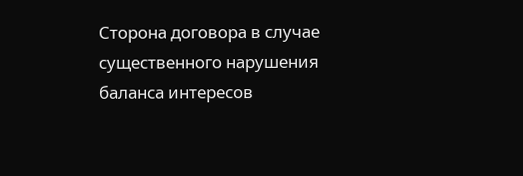Сторона договора в случае существенного нарушения баланса интересов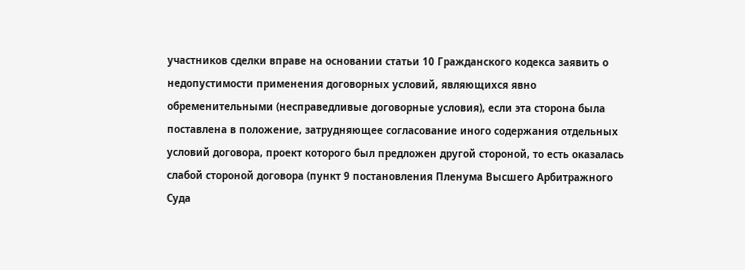участников сделки вправе на основании статьи 10 Гражданского кодекса заявить о недопустимости применения договорных условий, являющихся явно обременительными (несправедливые договорные условия), если эта сторона была поставлена в положение, затрудняющее согласование иного содержания отдельных условий договора, проект которого был предложен другой стороной, то есть оказалась слабой стороной договора (пункт 9 постановления Пленума Высшего Арбитражного Суда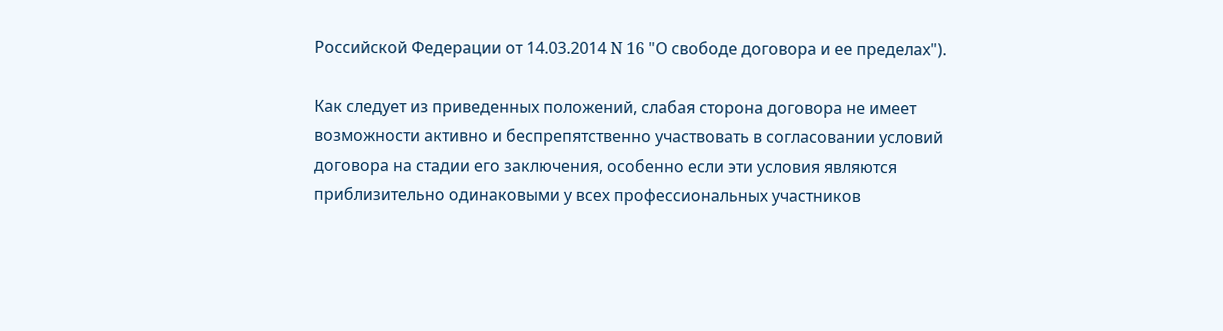Российской Федерации от 14.03.2014 N 16 "О свободе договора и ее пределах").

Как следует из приведенных положений, слабая сторона договора не имеет возможности активно и беспрепятственно участвовать в согласовании условий договора на стадии его заключения, особенно если эти условия являются приблизительно одинаковыми у всех профессиональных участников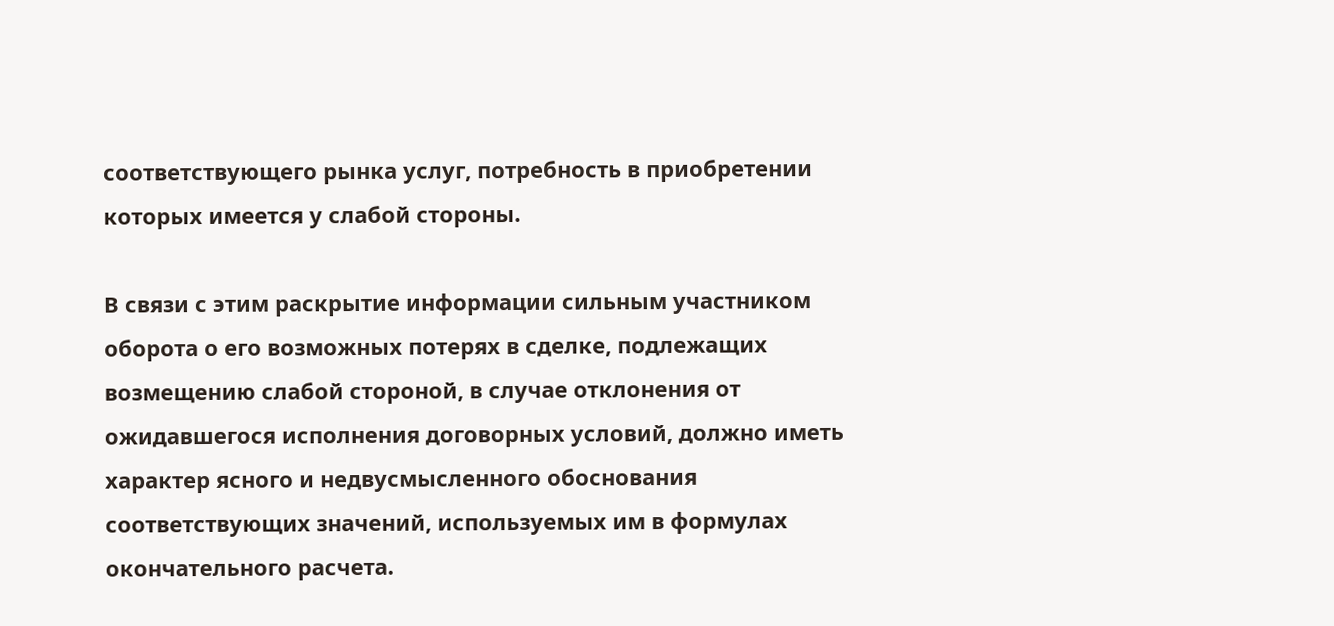соответствующего рынка услуг, потребность в приобретении которых имеется у слабой стороны.

В связи с этим раскрытие информации сильным участником оборота о его возможных потерях в сделке, подлежащих возмещению слабой стороной, в случае отклонения от ожидавшегося исполнения договорных условий, должно иметь характер ясного и недвусмысленного обоснования соответствующих значений, используемых им в формулах окончательного расчета.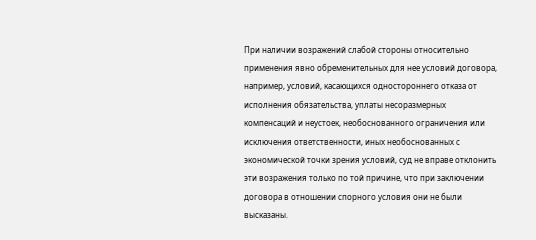При наличии возражений слабой стороны относительно применения явно обременительных для нее условий договора, например, условий, касающихся одностороннего отказа от исполнения обязательства, уплаты несоразмерных компенсаций и неустоек, необоснованного ограничения или исключения ответственности, иных необоснованных с экономической точки зрения условий, суд не вправе отклонить эти возражения только по той причине, что при заключении договора в отношении спорного условия они не были высказаны.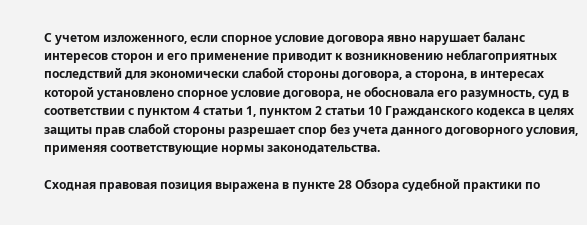С учетом изложенного, если спорное условие договора явно нарушает баланс интересов сторон и его применение приводит к возникновению неблагоприятных последствий для экономически слабой стороны договора, а сторона, в интересах которой установлено спорное условие договора, не обосновала его разумность, суд в соответствии с пунктом 4 статьи 1, пунктом 2 статьи 10 Гражданского кодекса в целях защиты прав слабой стороны разрешает спор без учета данного договорного условия, применяя соответствующие нормы законодательства.

Сходная правовая позиция выражена в пункте 28 Обзора судебной практики по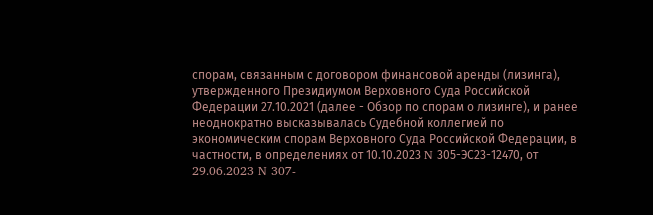спорам, связанным с договором финансовой аренды (лизинга), утвержденного Президиумом Верховного Суда Российской Федерации 27.10.2021 (далее - Обзор по спорам о лизинге), и ранее неоднократно высказывалась Судебной коллегией по экономическим спорам Верховного Суда Российской Федерации, в частности, в определениях от 10.10.2023 N 305-ЭС23-12470, от 29.06.2023 N 307-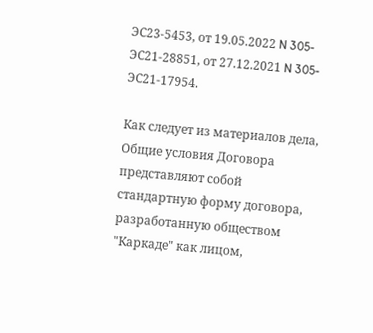ЭС23-5453, от 19.05.2022 N 305-ЭС21-28851, от 27.12.2021 N 305-ЭС21-17954.

Как следует из материалов дела, Общие условия Договора представляют собой стандартную форму договора, разработанную обществом "Каркаде" как лицом,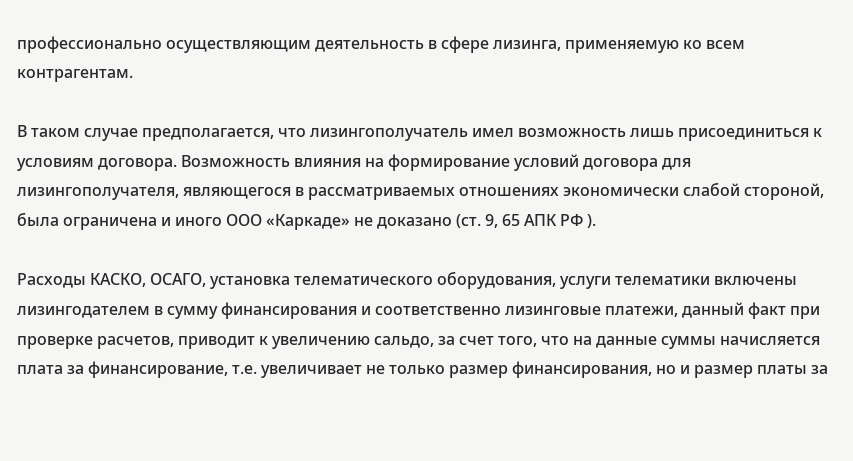профессионально осуществляющим деятельность в сфере лизинга, применяемую ко всем контрагентам.

В таком случае предполагается, что лизингополучатель имел возможность лишь присоединиться к условиям договора. Возможность влияния на формирование условий договора для лизингополучателя, являющегося в рассматриваемых отношениях экономически слабой стороной, была ограничена и иного ООО «Каркаде» не доказано (ст. 9, 65 АПК РФ ).

Расходы КАСКО, ОСАГО, установка телематического оборудования, услуги телематики включены лизингодателем в сумму финансирования и соответственно лизинговые платежи, данный факт при проверке расчетов, приводит к увеличению сальдо, за счет того, что на данные суммы начисляется плата за финансирование, т.е. увеличивает не только размер финансирования, но и размер платы за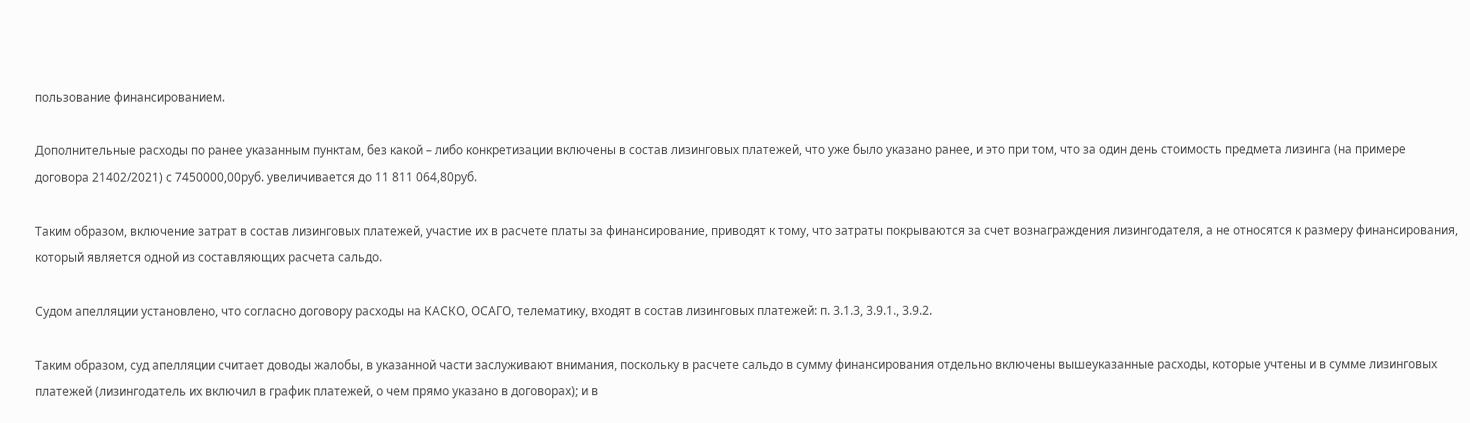пользование финансированием.

Дополнительные расходы по ранее указанным пунктам, без какой – либо конкретизации включены в состав лизинговых платежей, что уже было указано ранее, и это при том, что за один день стоимость предмета лизинга (на примере договора 21402/2021) с 7450000,00руб. увеличивается до 11 811 064,80руб.

Таким образом, включение затрат в состав лизинговых платежей, участие их в расчете платы за финансирование, приводят к тому, что затраты покрываются за счет вознаграждения лизингодателя, а не относятся к размеру финансирования, который является одной из составляющих расчета сальдо.

Судом апелляции установлено, что согласно договору расходы на КАСКО, ОСАГО, телематику, входят в состав лизинговых платежей: п. 3.1.3, 3.9.1., 3.9.2.

Таким образом, суд апелляции считает доводы жалобы, в указанной части заслуживают внимания, поскольку в расчете сальдо в сумму финансирования отдельно включены вышеуказанные расходы, которые учтены и в сумме лизинговых платежей (лизингодатель их включил в график платежей, о чем прямо указано в договорах); и в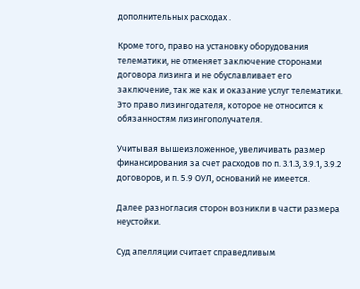дополнительных расходах .

Кроме того, право на установку оборудования телематики, не отменяет заключение сторонами договора лизинга и не обуславливает его заключение, так же как и оказание услуг телематики. Это право лизингодателя, которое не относится к обязанностям лизингополучателя.

Учитывая вышеизложенное, увеличивать размер финансирования за счет расходов по п. 3.1.3, 3.9.1, 3.9.2 договоров, и п. 5.9 ОУЛ, оснований не имеется.

Далее разногласия сторон возникли в части размера неустойки.

Суд апелляции считает справедливым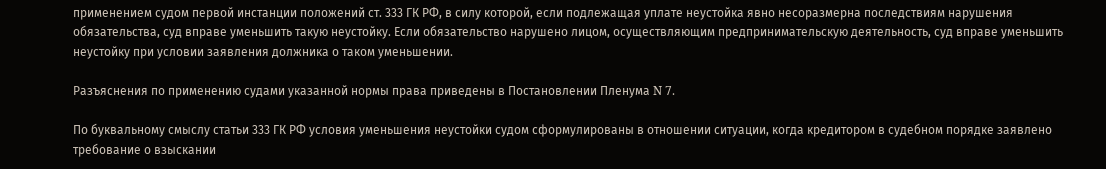применением судом первой инстанции положений ст. 333 ГК РФ, в силу которой, если подлежащая уплате неустойка явно несоразмерна последствиям нарушения обязательства, суд вправе уменьшить такую неустойку. Если обязательство нарушено лицом, осуществляющим предпринимательскую деятельность, суд вправе уменьшить неустойку при условии заявления должника о таком уменьшении.

Разъяснения по применению судами указанной нормы права приведены в Постановлении Пленума N 7.

По буквальному смыслу статьи 333 ГК РФ условия уменьшения неустойки судом сформулированы в отношении ситуации, когда кредитором в судебном порядке заявлено требование о взыскании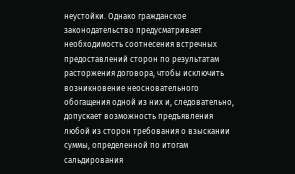неустойки. Однако гражданское законодательство предусматривает необходимость соотнесения встречных предоставлений сторон по результатам расторжения договора, чтобы исключить возникновение неосновательного обогащения одной из них и, следовательно, допускает возможность предъявления любой из сторон требования о взыскании суммы, определенной по итогам сальдирования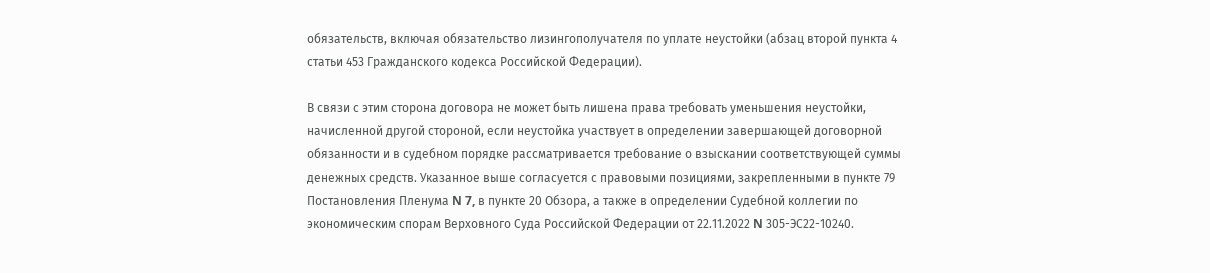обязательств, включая обязательство лизингополучателя по уплате неустойки (абзац второй пункта 4 статьи 453 Гражданского кодекса Российской Федерации).

В связи с этим сторона договора не может быть лишена права требовать уменьшения неустойки, начисленной другой стороной, если неустойка участвует в определении завершающей договорной обязанности и в судебном порядке рассматривается требование о взыскании соответствующей суммы денежных средств. Указанное выше согласуется с правовыми позициями, закрепленными в пункте 79 Постановления Пленума N 7, в пункте 20 Обзора, а также в определении Судебной коллегии по экономическим спорам Верховного Суда Российской Федерации от 22.11.2022 N 305-ЭС22-10240.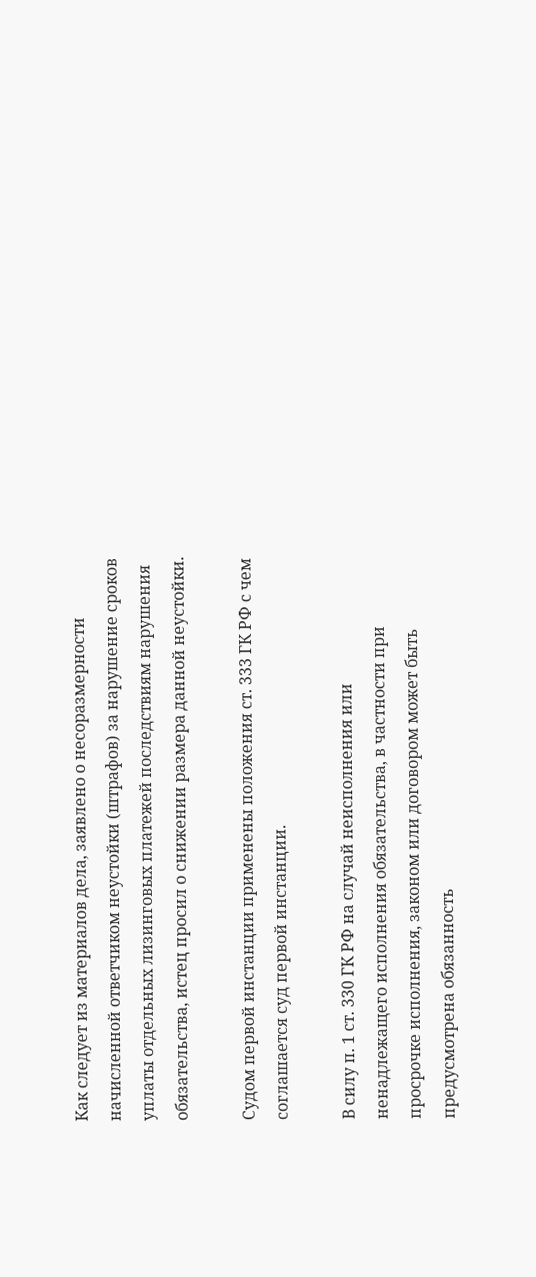Как следует из материалов дела, заявлено о несоразмерности начисленной ответчиком неустойки (штрафов) за нарушение сроков уплаты отдельных лизинговых платежей последствиям нарушения обязательства, истец просил о снижении размера данной неустойки.

Судом первой инстанции применены положения ст. 333 ГК РФ с чем соглашается суд первой инстанции.

В силу п. 1 ст. 330 ГК РФ на случай неисполнения или ненадлежащего исполнения обязательства, в частности при просрочке исполнения, законом или договором может быть предусмотрена обязанность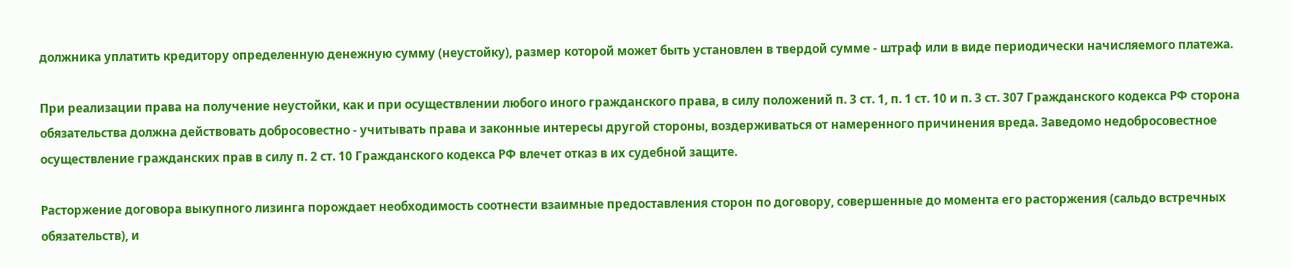должника уплатить кредитору определенную денежную сумму (неустойку), размер которой может быть установлен в твердой сумме - штраф или в виде периодически начисляемого платежа.

При реализации права на получение неустойки, как и при осуществлении любого иного гражданского права, в силу положений п. 3 ст. 1, п. 1 ст. 10 и п. 3 ст. 307 Гражданского кодекса РФ сторона обязательства должна действовать добросовестно - учитывать права и законные интересы другой стороны, воздерживаться от намеренного причинения вреда. Заведомо недобросовестное осуществление гражданских прав в силу п. 2 ст. 10 Гражданского кодекса РФ влечет отказ в их судебной защите.

Расторжение договора выкупного лизинга порождает необходимость соотнести взаимные предоставления сторон по договору, совершенные до момента его расторжения (сальдо встречных обязательств), и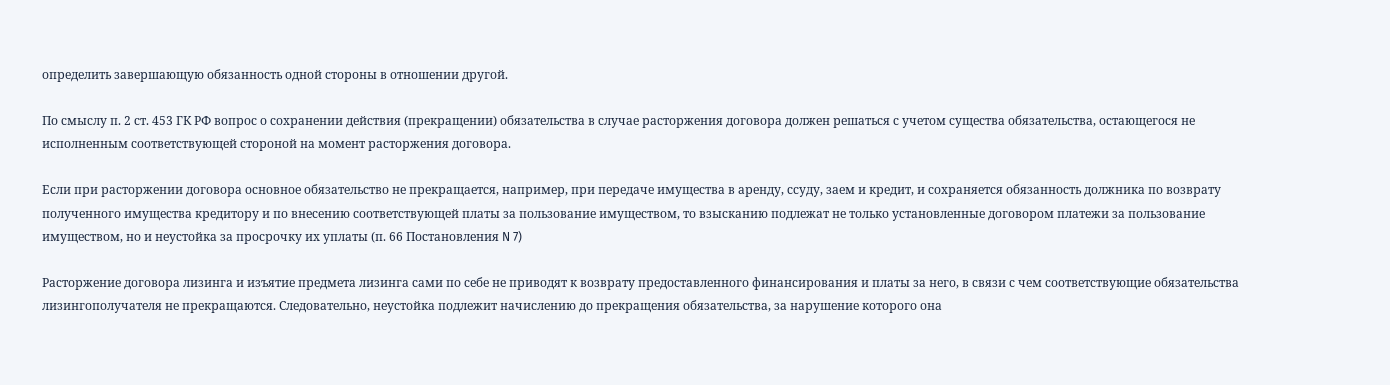определить завершающую обязанность одной стороны в отношении другой.

По смыслу п. 2 ст. 453 ГК РФ вопрос о сохранении действия (прекращении) обязательства в случае расторжения договора должен решаться с учетом существа обязательства, остающегося не исполненным соответствующей стороной на момент расторжения договора.

Если при расторжении договора основное обязательство не прекращается, например, при передаче имущества в аренду, ссуду, заем и кредит, и сохраняется обязанность должника по возврату полученного имущества кредитору и по внесению соответствующей платы за пользование имуществом, то взысканию подлежат не только установленные договором платежи за пользование имуществом, но и неустойка за просрочку их уплаты (п. 66 Постановления N 7)

Расторжение договора лизинга и изъятие предмета лизинга сами по себе не приводят к возврату предоставленного финансирования и платы за него, в связи с чем соответствующие обязательства лизингополучателя не прекращаются. Следовательно, неустойка подлежит начислению до прекращения обязательства, за нарушение которого она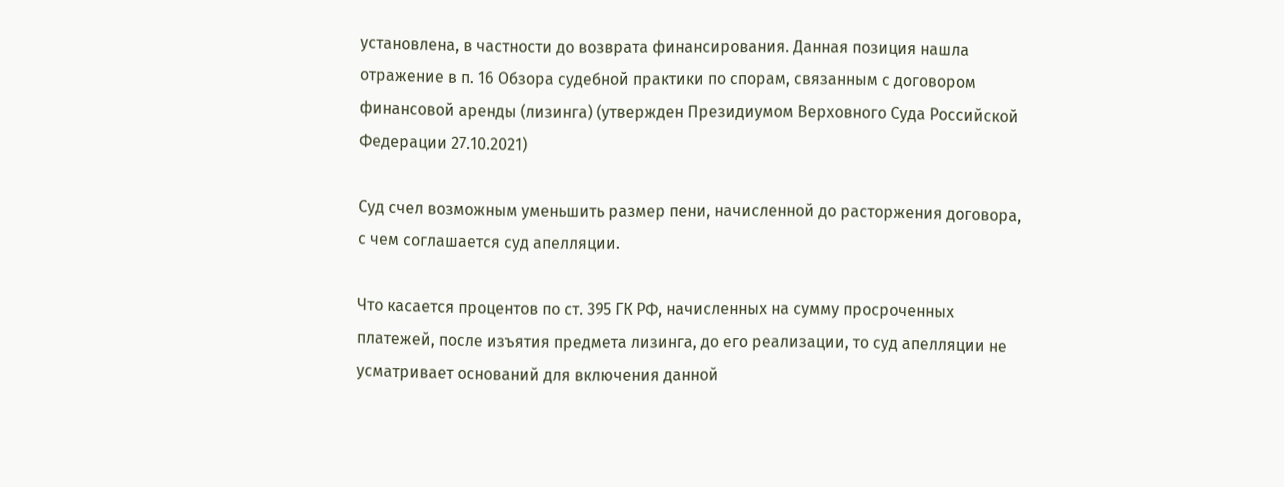установлена, в частности до возврата финансирования. Данная позиция нашла отражение в п. 16 Обзора судебной практики по спорам, связанным с договором финансовой аренды (лизинга) (утвержден Президиумом Верховного Суда Российской Федерации 27.10.2021)

Суд счел возможным уменьшить размер пени, начисленной до расторжения договора, с чем соглашается суд апелляции.

Что касается процентов по ст. 395 ГК РФ, начисленных на сумму просроченных платежей, после изъятия предмета лизинга, до его реализации, то суд апелляции не усматривает оснований для включения данной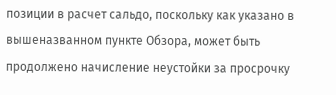позиции в расчет сальдо, поскольку как указано в вышеназванном пункте Обзора, может быть продолжено начисление неустойки за просрочку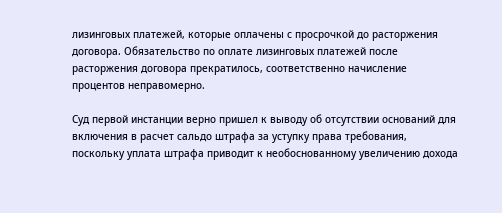лизинговых платежей, которые оплачены с просрочкой до расторжения договора. Обязательство по оплате лизинговых платежей после расторжения договора прекратилось, соответственно начисление процентов неправомерно.

Суд первой инстанции верно пришел к выводу об отсутствии оснований для включения в расчет сальдо штрафа за уступку права требования, поскольку уплата штрафа приводит к необоснованному увеличению дохода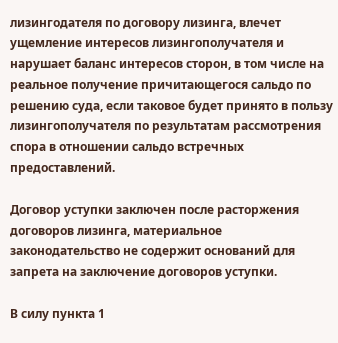лизингодателя по договору лизинга, влечет ущемление интересов лизингополучателя и нарушает баланс интересов сторон, в том числе на реальное получение причитающегося сальдо по решению суда, если таковое будет принято в пользу лизингополучателя по результатам рассмотрения спора в отношении сальдо встречных предоставлений.

Договор уступки заключен после расторжения договоров лизинга, материальное законодательство не содержит оснований для запрета на заключение договоров уступки.

В силу пункта 1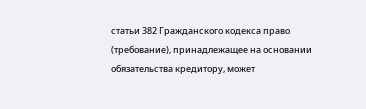статьи 382 Гражданского кодекса право (требование), принадлежащее на основании обязательства кредитору, может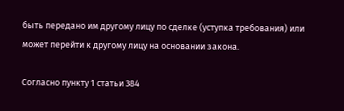быть передано им другому лицу по сделке (уступка требования) или может перейти к другому лицу на основании закона.

Согласно пункту 1 статьи 384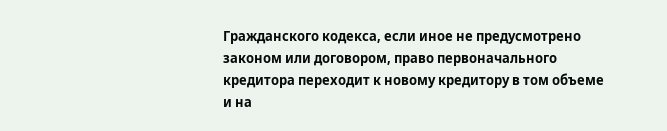Гражданского кодекса, если иное не предусмотрено законом или договором, право первоначального кредитора переходит к новому кредитору в том объеме и на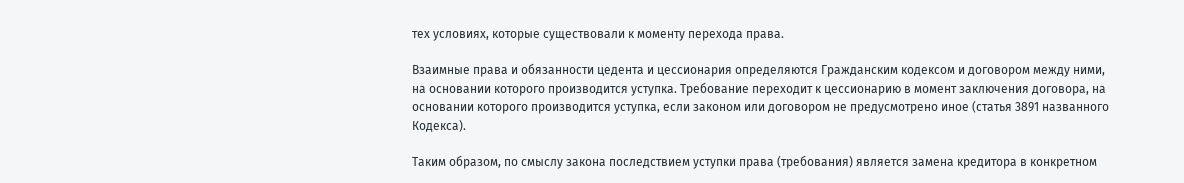тех условиях, которые существовали к моменту перехода права.

Взаимные права и обязанности цедента и цессионария определяются Гражданским кодексом и договором между ними, на основании которого производится уступка. Требование переходит к цессионарию в момент заключения договора, на основании которого производится уступка, если законом или договором не предусмотрено иное (статья 3891 названного Кодекса).

Таким образом, по смыслу закона последствием уступки права (требования) является замена кредитора в конкретном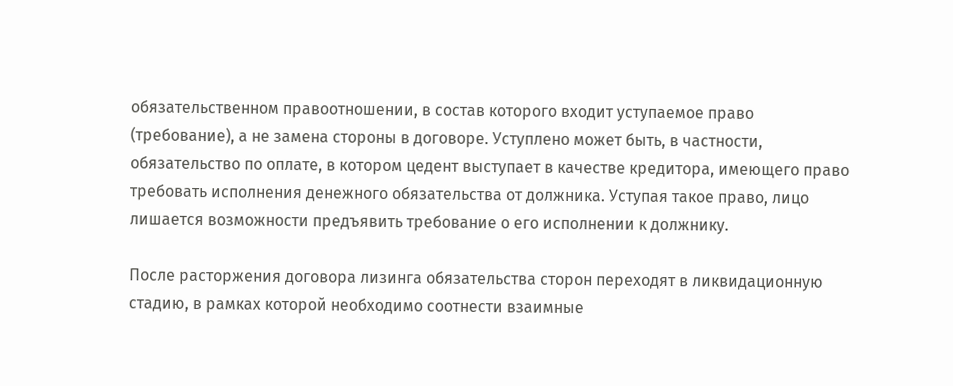обязательственном правоотношении, в состав которого входит уступаемое право (требование), а не замена стороны в договоре. Уступлено может быть, в частности, обязательство по оплате, в котором цедент выступает в качестве кредитора, имеющего право требовать исполнения денежного обязательства от должника. Уступая такое право, лицо лишается возможности предъявить требование о его исполнении к должнику.

После расторжения договора лизинга обязательства сторон переходят в ликвидационную стадию, в рамках которой необходимо соотнести взаимные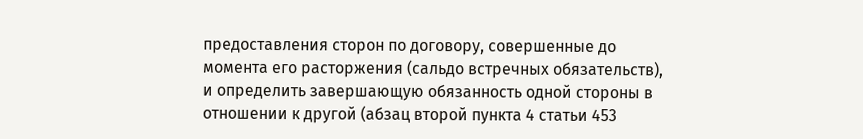предоставления сторон по договору, совершенные до момента его расторжения (сальдо встречных обязательств), и определить завершающую обязанность одной стороны в отношении к другой (абзац второй пункта 4 статьи 453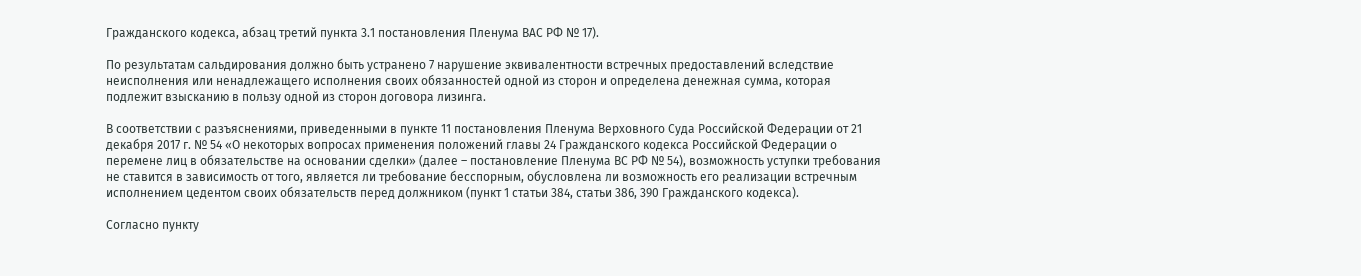Гражданского кодекса, абзац третий пункта 3.1 постановления Пленума ВАС РФ № 17).

По результатам сальдирования должно быть устранено 7 нарушение эквивалентности встречных предоставлений вследствие неисполнения или ненадлежащего исполнения своих обязанностей одной из сторон и определена денежная сумма, которая подлежит взысканию в пользу одной из сторон договора лизинга.

В соответствии с разъяснениями, приведенными в пункте 11 постановления Пленума Верховного Суда Российской Федерации от 21 декабря 2017 г. № 54 «О некоторых вопросах применения положений главы 24 Гражданского кодекса Российской Федерации о перемене лиц в обязательстве на основании сделки» (далее – постановление Пленума ВС РФ № 54), возможность уступки требования не ставится в зависимость от того, является ли требование бесспорным, обусловлена ли возможность его реализации встречным исполнением цедентом своих обязательств перед должником (пункт 1 статьи 384, статьи 386, 390 Гражданского кодекса).

Согласно пункту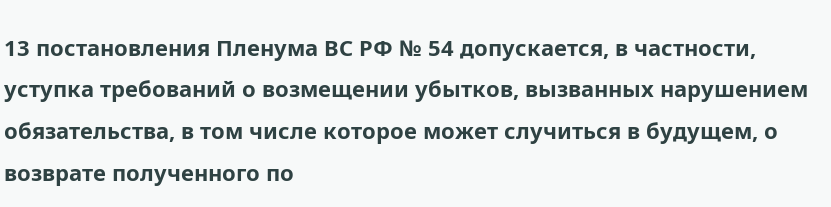13 постановления Пленума ВС РФ № 54 допускается, в частности, уступка требований о возмещении убытков, вызванных нарушением обязательства, в том числе которое может случиться в будущем, о возврате полученного по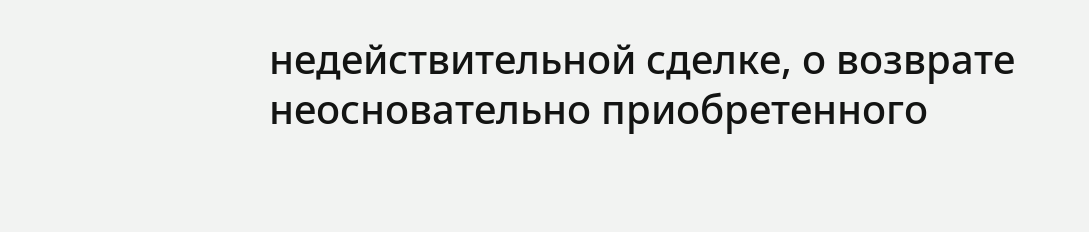недействительной сделке, о возврате неосновательно приобретенного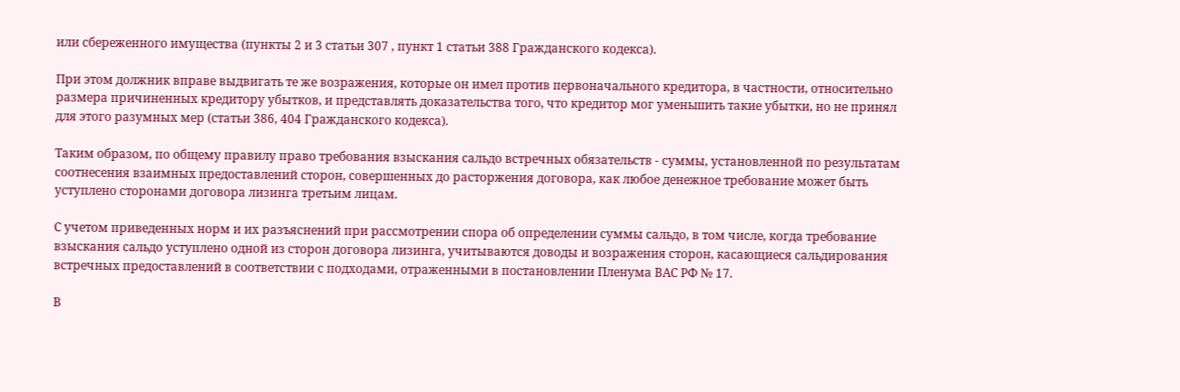или сбереженного имущества (пункты 2 и 3 статьи 307 , пункт 1 статьи 388 Гражданского кодекса).

При этом должник вправе выдвигать те же возражения, которые он имел против первоначального кредитора, в частности, относительно размера причиненных кредитору убытков, и представлять доказательства того, что кредитор мог уменьшить такие убытки, но не принял для этого разумных мер (статьи 386, 404 Гражданского кодекса).

Таким образом, по общему правилу право требования взыскания сальдо встречных обязательств - суммы, установленной по результатам соотнесения взаимных предоставлений сторон, совершенных до расторжения договора, как любое денежное требование может быть уступлено сторонами договора лизинга третьим лицам.

С учетом приведенных норм и их разъяснений при рассмотрении спора об определении суммы сальдо, в том числе, когда требование взыскания сальдо уступлено одной из сторон договора лизинга, учитываются доводы и возражения сторон, касающиеся сальдирования встречных предоставлений в соответствии с подходами, отраженными в постановлении Пленума ВАС РФ № 17.

В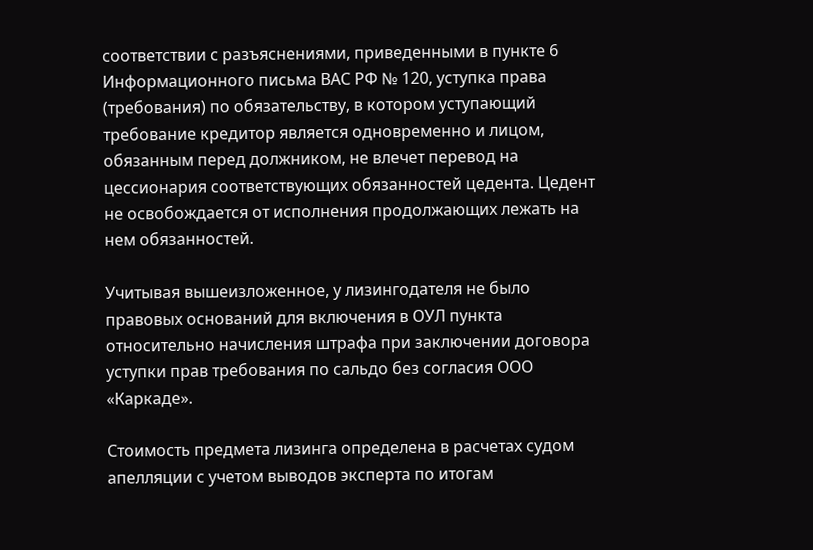соответствии с разъяснениями, приведенными в пункте 6 Информационного письма ВАС РФ № 120, уступка права (требования) по обязательству, в котором уступающий требование кредитор является одновременно и лицом, обязанным перед должником, не влечет перевод на цессионария соответствующих обязанностей цедента. Цедент не освобождается от исполнения продолжающих лежать на нем обязанностей.

Учитывая вышеизложенное, у лизингодателя не было правовых оснований для включения в ОУЛ пункта относительно начисления штрафа при заключении договора уступки прав требования по сальдо без согласия ООО «Каркаде».

Стоимость предмета лизинга определена в расчетах судом апелляции с учетом выводов эксперта по итогам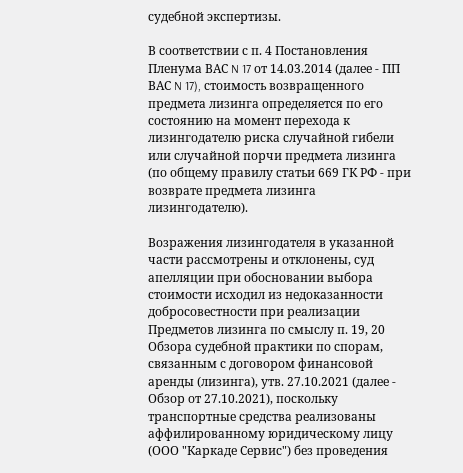судебной экспертизы.

В соответствии с п. 4 Постановления Пленума ВАС N 17 от 14.03.2014 (далее - ПП ВАС N 17), стоимость возвращенного предмета лизинга определяется по его состоянию на момент перехода к лизингодателю риска случайной гибели или случайной порчи предмета лизинга (по общему правилу статьи 669 ГК РФ - при возврате предмета лизинга лизингодателю).

Возражения лизингодателя в указанной части рассмотрены и отклонены, суд апелляции при обосновании выбора стоимости исходил из недоказанности добросовестности при реализации Предметов лизинга по смыслу п. 19, 20 Обзора судебной практики по спорам, связанным с договором финансовой аренды (лизинга), утв. 27.10.2021 (далее - Обзор от 27.10.2021), поскольку транспортные средства реализованы аффилированному юридическому лицу (ООО "Каркаде Сервис") без проведения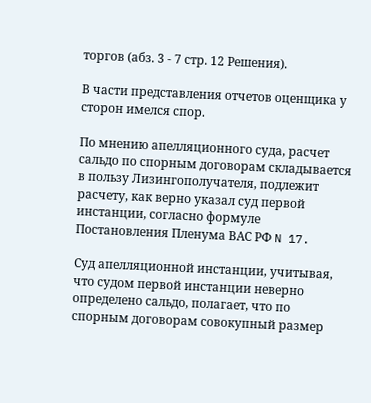торгов (абз. 3 - 7 стр. 12 Решения).

В части представления отчетов оценщика у сторон имелся спор.

По мнению апелляционного суда, расчет сальдо по спорным договорам складывается в пользу Лизингополучателя, подлежит расчету, как верно указал суд первой инстанции, согласно формуле Постановления Пленума ВАС РФ N 17.

Суд апелляционной инстанции, учитывая, что судом первой инстанции неверно определено сальдо, полагает, что по спорным договорам совокупный размер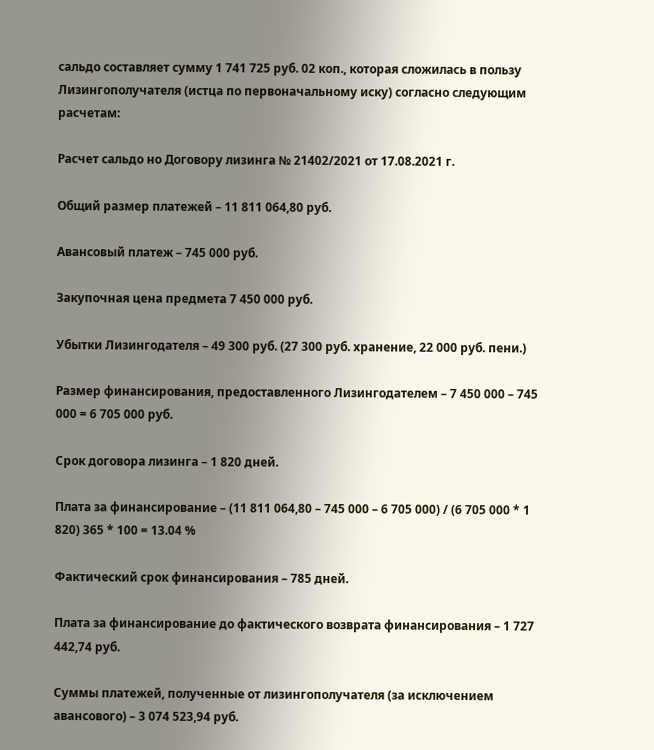сальдо составляет сумму 1 741 725 руб. 02 коп., которая сложилась в пользу Лизингополучателя (истца по первоначальному иску) согласно следующим расчетам:

Расчет сальдо но Договору лизинга № 21402/2021 от 17.08.2021 г.

Общий размер платежей – 11 811 064,80 руб.

Авансовый платеж – 745 000 руб.

Закупочная цена предмета 7 450 000 руб.

Убытки Лизингодателя – 49 300 руб. (27 300 руб. хранение, 22 000 руб. пени.)

Размер финансирования, предоставленного Лизингодателем – 7 450 000 – 745 000 = 6 705 000 руб.

Срок договора лизинга – 1 820 дней.

Плата за финансирование – (11 811 064,80 – 745 000 – 6 705 000) / (6 705 000 * 1 820) 365 * 100 = 13.04 %

Фактический срок финансирования – 785 дней.

Плата за финансирование до фактического возврата финансирования – 1 727 442,74 руб.

Суммы платежей, полученные от лизингополучателя (за исключением авансового) – 3 074 523,94 руб.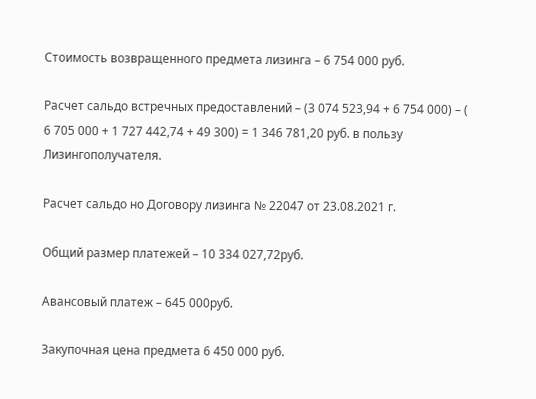Стоимость возвращенного предмета лизинга – 6 754 000 руб.

Расчет сальдо встречных предоставлений – (3 074 523,94 + 6 754 000) – ( 6 705 000 + 1 727 442,74 + 49 300) = 1 346 781,20 руб. в пользу Лизингополучателя.

Расчет сальдо но Договору лизинга № 22047 от 23.08.2021 г.

Общий размер платежей – 10 334 027,72руб.

Авансовый платеж – 645 000руб.

Закупочная цена предмета 6 450 000 руб.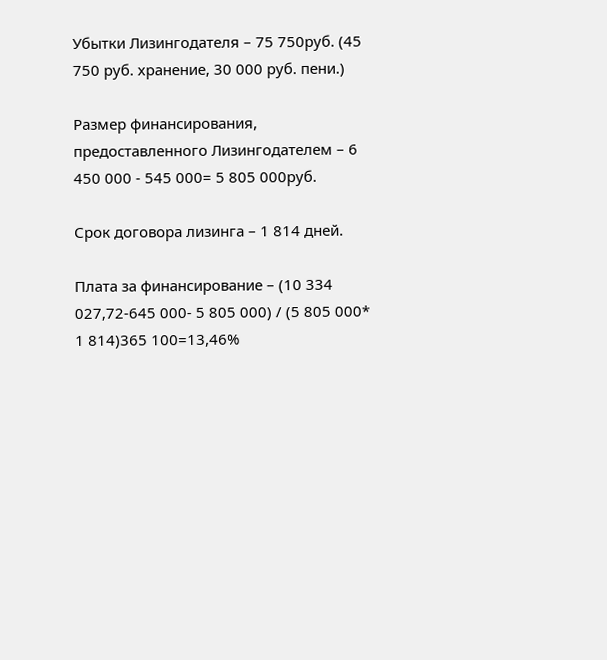Убытки Лизингодателя – 75 750руб. (45 750 руб. хранение, 30 000 руб. пени.)

Размер финансирования, предоставленного Лизингодателем – 6 450 000 - 545 000= 5 805 000руб.

Срок договора лизинга – 1 814 дней.

Плата за финансирование – (10 334 027,72-645 000- 5 805 000) / (5 805 000* 1 814)365 100=13,46%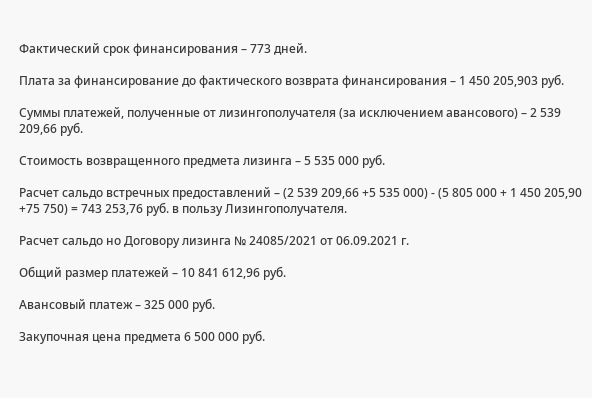Фактический срок финансирования – 773 дней.

Плата за финансирование до фактического возврата финансирования – 1 450 205,903 руб.

Суммы платежей, полученные от лизингополучателя (за исключением авансового) – 2 539 209,66 руб.

Стоимость возвращенного предмета лизинга – 5 535 000 руб.

Расчет сальдо встречных предоставлений – (2 539 209,66 +5 535 000) - (5 805 000 + 1 450 205,90 +75 750) = 743 253,76 руб. в пользу Лизингополучателя.

Расчет сальдо но Договору лизинга № 24085/2021 от 06.09.2021 г.

Общий размер платежей – 10 841 612,96 руб.

Авансовый платеж – 325 000 руб.

Закупочная цена предмета 6 500 000 руб.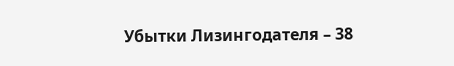Убытки Лизингодателя – 38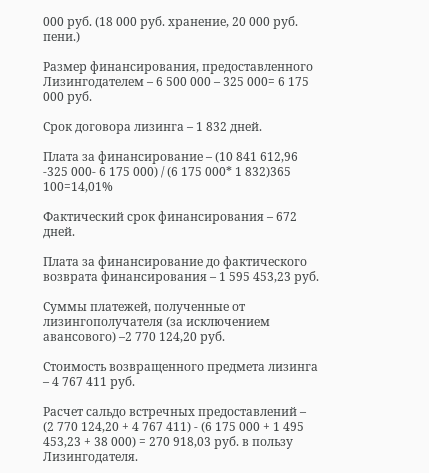000 руб. (18 000 руб. хранение, 20 000 руб. пени.)

Размер финансирования, предоставленного Лизингодателем – 6 500 000 – 325 000= 6 175 000 руб.

Срок договора лизинга – 1 832 дней.

Плата за финансирование – (10 841 612,96 -325 000- 6 175 000) / (6 175 000* 1 832)365 100=14,01%

Фактический срок финансирования – 672 дней.

Плата за финансирование до фактического возврата финансирования – 1 595 453,23 руб.

Суммы платежей, полученные от лизингополучателя (за исключением авансового) –2 770 124,20 руб.

Стоимость возвращенного предмета лизинга – 4 767 411 руб.

Расчет сальдо встречных предоставлений – (2 770 124,20 + 4 767 411) - (6 175 000 + 1 495 453,23 + 38 000) = 270 918,03 руб. в пользу Лизингодателя.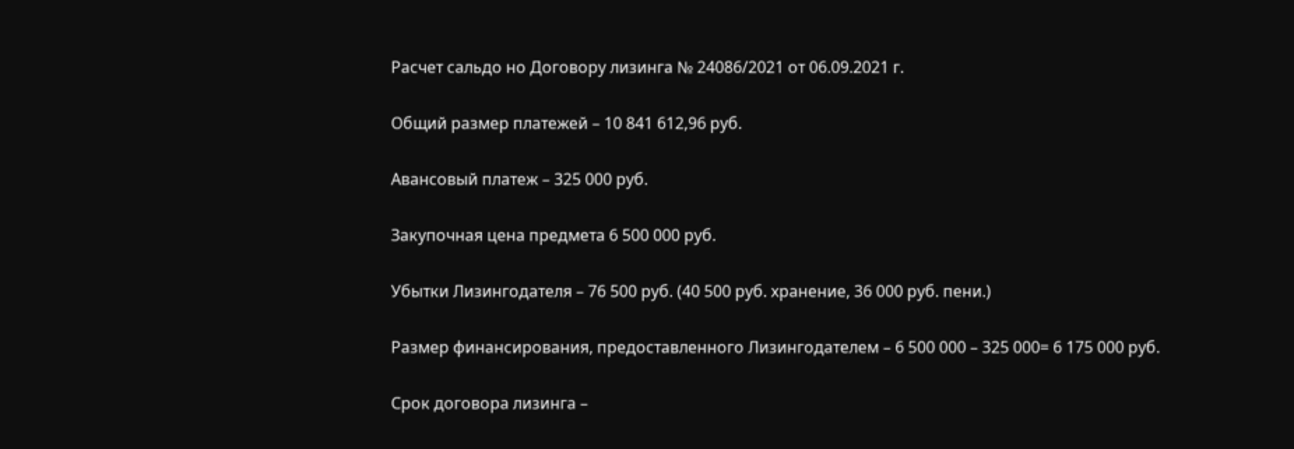Расчет сальдо но Договору лизинга № 24086/2021 от 06.09.2021 г.

Общий размер платежей – 10 841 612,96 руб.

Авансовый платеж – 325 000 руб.

Закупочная цена предмета 6 500 000 руб.

Убытки Лизингодателя – 76 500 руб. (40 500 руб. хранение, 36 000 руб. пени.)

Размер финансирования, предоставленного Лизингодателем – 6 500 000 – 325 000= 6 175 000 руб.

Срок договора лизинга –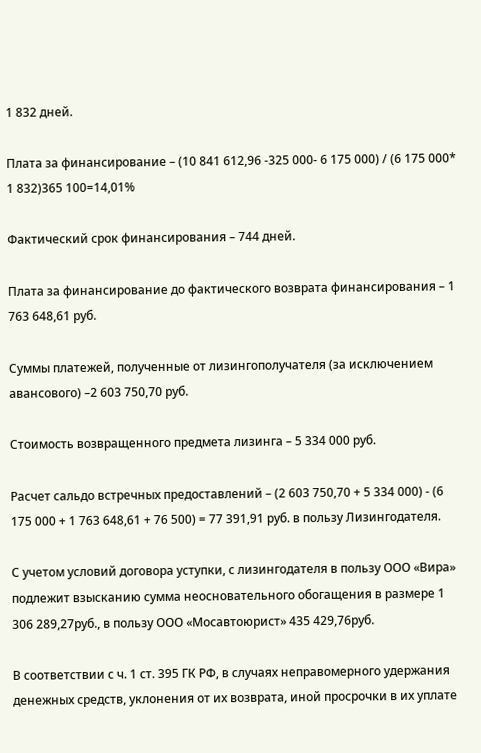1 832 дней.

Плата за финансирование – (10 841 612,96 -325 000- 6 175 000) / (6 175 000* 1 832)365 100=14,01%

Фактический срок финансирования – 744 дней.

Плата за финансирование до фактического возврата финансирования – 1 763 648,61 руб.

Суммы платежей, полученные от лизингополучателя (за исключением авансового) –2 603 750,70 руб.

Стоимость возвращенного предмета лизинга – 5 334 000 руб.

Расчет сальдо встречных предоставлений – (2 603 750,70 + 5 334 000) - (6 175 000 + 1 763 648,61 + 76 500) = 77 391,91 руб. в пользу Лизингодателя.

С учетом условий договора уступки, с лизингодателя в пользу ООО «Вира» подлежит взысканию сумма неосновательного обогащения в размере 1 306 289,27руб., в пользу ООО «Мосавтоюрист» 435 429,76руб.

В соответствии с ч. 1 ст. 395 ГК РФ, в случаях неправомерного удержания денежных средств, уклонения от их возврата, иной просрочки в их уплате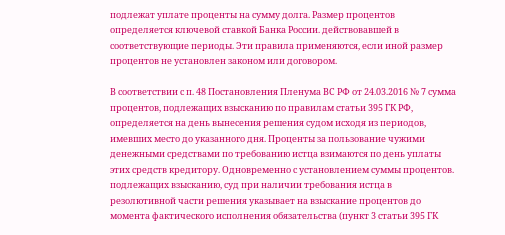подлежат уплате проценты на сумму долга. Размер процентов определяется ключевой ставкой Банка России. действовавшей в соответствующие периоды. Эти правила применяются, если иной размер процентов не установлен законом или договором.

В соответствии с п. 48 Постановления Пленума ВС РФ от 24.03.2016 № 7 сумма процентов, подлежащих взысканию по правилам статьи 395 ГК РФ, определяется на день вынесения решения судом исходя из периодов, имевших место до указанного дня. Проценты за пользование чужими денежными средствами по требованию истца взимаются по день уплаты этих средств кредитору. Одновременно с установлением суммы процентов. подлежащих взысканию, суд при наличии требования истца в резолютивной части решения указывает на взыскание процентов до момента фактического исполнения обязательства (пункт 3 статьи 395 ГК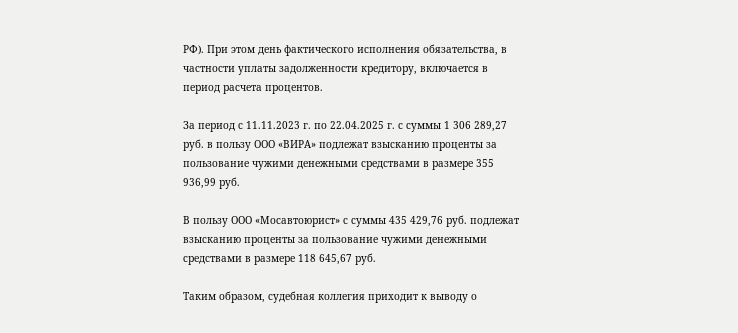РФ). При этом день фактического исполнения обязательства, в частности уплаты задолженности кредитору, включается в период расчета процентов.

За период с 11.11.2023 г. по 22.04.2025 г. с суммы 1 306 289,27 руб. в пользу ООО «ВИРА» подлежат взысканию проценты за пользование чужими денежными средствами в размере 355 936,99 руб.

В пользу ООО «Мосавтоюрист» с суммы 435 429,76 руб. подлежат взысканию проценты за пользование чужими денежными средствами в размере 118 645,67 руб.

Таким образом, судебная коллегия приходит к выводу о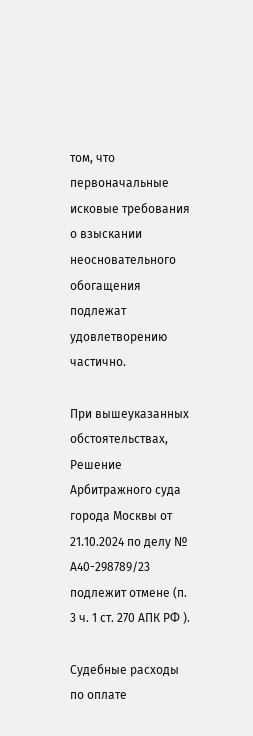том, что первоначальные исковые требования о взыскании неосновательного обогащения подлежат удовлетворению частично.

При вышеуказанных обстоятельствах, Решение Арбитражного суда города Москвы от 21.10.2024 по делу № А40-298789/23 подлежит отмене (п. 3 ч. 1 ст. 270 АПК РФ ).

Судебные расходы по оплате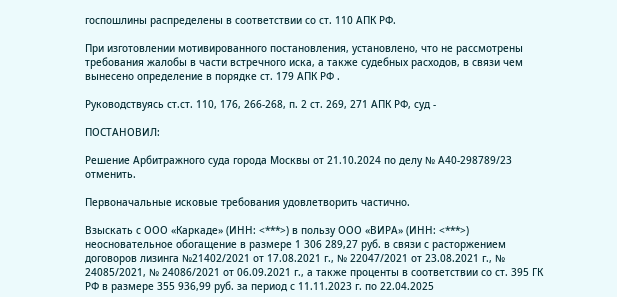госпошлины распределены в соответствии со ст. 110 АПК РФ.

При изготовлении мотивированного постановления, установлено, что не рассмотрены требования жалобы в части встречного иска, а также судебных расходов, в связи чем вынесено определение в порядке ст. 179 АПК РФ .

Руководствуясь ст.ст. 110, 176, 266-268, п. 2 ст. 269, 271 АПК РФ, суд -

ПОСТАНОВИЛ:

Решение Арбитражного суда города Москвы от 21.10.2024 по делу № А40-298789/23 отменить.

Первоначальные исковые требования удовлетворить частично.

Взыскать с ООО «Каркаде» (ИНН: <***>) в пользу ООО «ВИРА» (ИНН: <***>) неосновательное обогащение в размере 1 306 289,27 руб. в связи с расторжением договоров лизинга №21402/2021 от 17.08.2021 г., № 22047/2021 от 23.08.2021 г., № 24085/2021, № 24086/2021 от 06.09.2021 г., а также проценты в соответствии со ст. 395 ГК РФ в размере 355 936,99 руб. за период с 11.11.2023 г. по 22.04.2025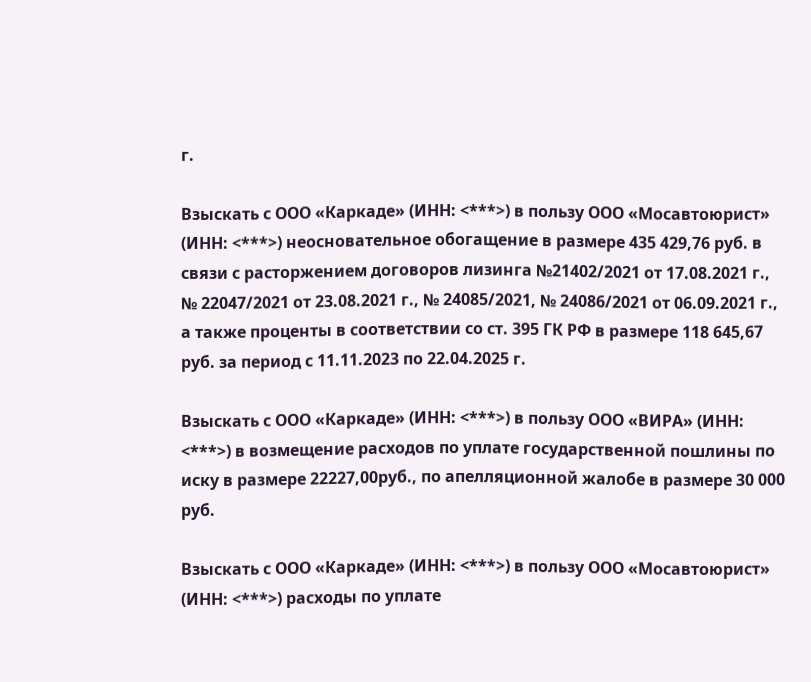г.

Взыскать с ООО «Каркаде» (ИНН: <***>) в пользу ООО «Мосавтоюрист» (ИНН: <***>) неосновательное обогащение в размере 435 429,76 руб. в связи с расторжением договоров лизинга №21402/2021 от 17.08.2021 г., № 22047/2021 от 23.08.2021 г., № 24085/2021, № 24086/2021 от 06.09.2021 г., а также проценты в соответствии со ст. 395 ГК РФ в размере 118 645,67 руб. за период с 11.11.2023 по 22.04.2025 г.

Взыскать с ООО «Каркаде» (ИНН: <***>) в пользу ООО «ВИРА» (ИНН: <***>) в возмещение расходов по уплате государственной пошлины по иску в размере 22227,00руб., по апелляционной жалобе в размере 30 000 руб.

Взыскать с ООО «Каркаде» (ИНН: <***>) в пользу ООО «Мосавтоюрист» (ИНН: <***>) расходы по уплате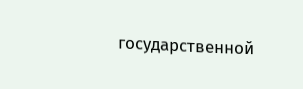государственной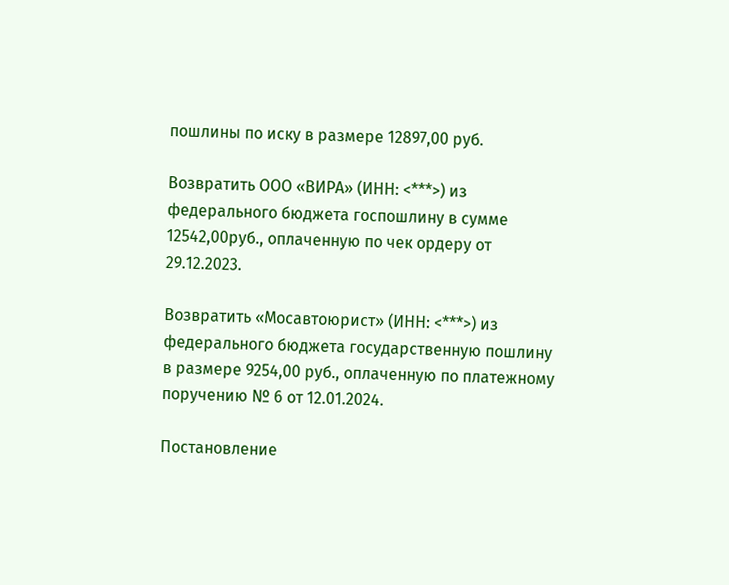пошлины по иску в размере 12897,00 руб.

Возвратить ООО «ВИРА» (ИНН: <***>) из федерального бюджета госпошлину в сумме 12542,00руб., оплаченную по чек ордеру от 29.12.2023.

Возвратить «Мосавтоюрист» (ИНН: <***>) из федерального бюджета государственную пошлину в размере 9254,00 руб., оплаченную по платежному поручению № 6 от 12.01.2024.

Постановление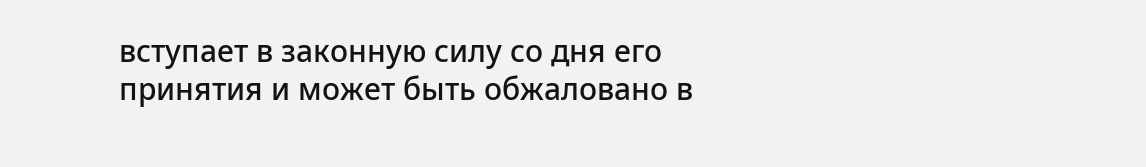вступает в законную силу со дня его принятия и может быть обжаловано в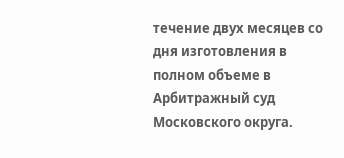течение двух месяцев со дня изготовления в полном объеме в Арбитражный суд Московского округа.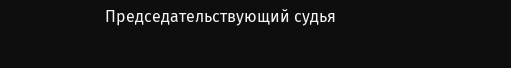Председательствующий судья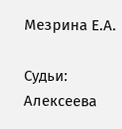Мезрина Е.А.

Судьи: Алексеева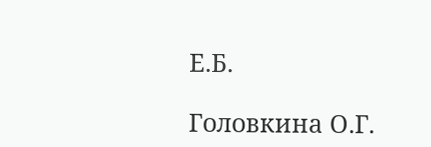Е.Б.

Головкина О.Г.